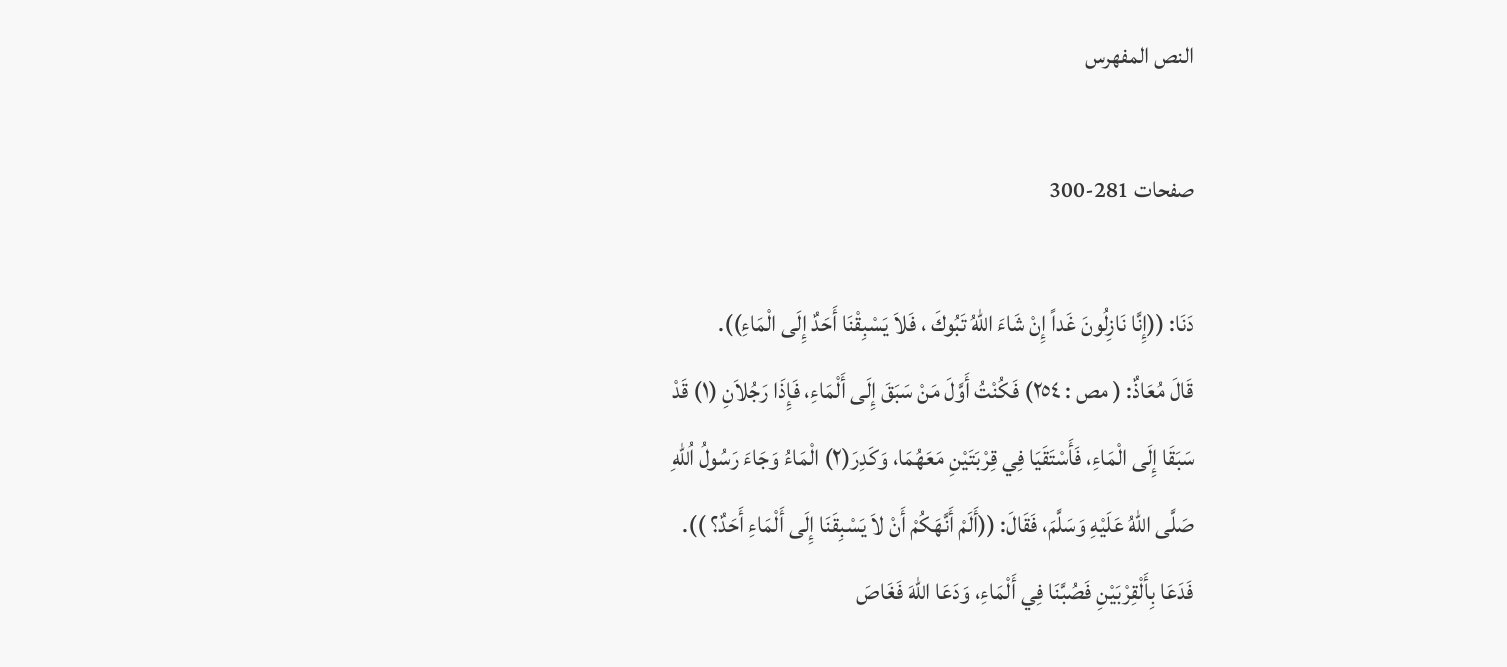النص المفهرس

صفحات 281-300

دَنَا: ((إِنَّا نَازِلُونَ غَداً إِنْ شَاءَ اللهُ تَبُوكَ ، فَلاَ يَسْبِقْنَا أَحَدٌ إِلَى الْمَاءِ)).
قَالَ مُعَاذٌ: ( مص : ٢٥٤) فَكُنْتُ أَوَّلَ مَنْ سَبَقَ إِلَى أَلْمَاءِ، فَإِذَا رَجُلاَنِ (١) قَدْ
سَبَقَا إِلَى الْمَاءِ، فَأَسْتَقَيَا فِي قِرْبَتَيْنِ مَعَهُمَا، وَكَدِرَ(٢) الْمَاءُ وَجَاءَ رَسُولُ اُللهِ
صَلَّى اللهُ عَلَيْهِ وَسَلَّمَ، فَقَالَ: ((أَلَمْ أَنَّهَكُمْ أَنْ لاَ يَسْبِقَنَا إِلَى أَلْمَاءِ أَحَدٌ؟ )).
فَدَعَا بِأَلْقِرْبَيْنِ فَصُبَّنَا فِي أَلْمَاءِ، وَدَعَا اللهَ فَغَاصَ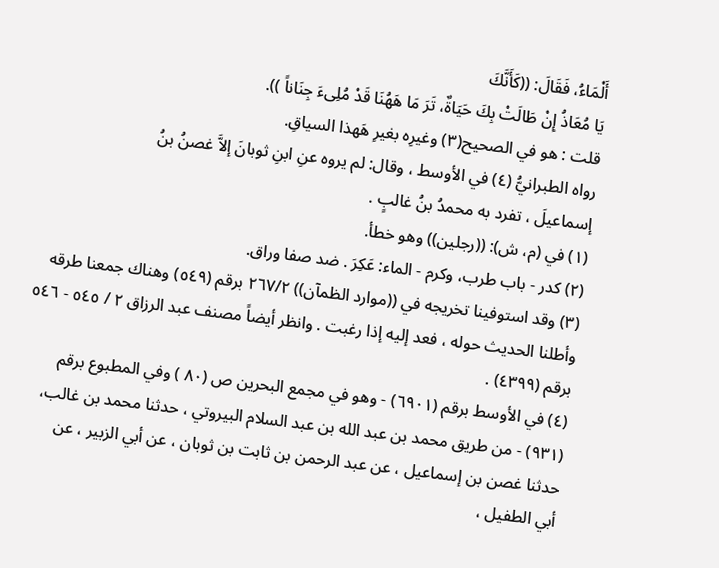أَلْمَاءُ، فَقَالَ: ((كَأَنَّكَ
يَا مُعَاذُ إِنْ طَالَتْ بِكَ حَيَاةٌ، تَرَ مَا هَهُنَا قَدْ مُلِىءَ جِنَاناً )).
قلت : هو في الصحيح(٣) وغيرِه بغيرِ هَهذا السياقِ.
رواه الطبرانيُّ (٤) في الأوسط ، وقال: لم يروه عنِ ابنِ ثوبانَ إلاَّ غصنُ بنُ
إسماعيلَ ، تفرد به محمدُ بنُ غالبٍ .
(١) في (م، ش): ((رجلين)) وهو خطأ.
(٢) كدر - باب طرب، وكرم - الماء: عَكِرَ . ضد صفا وراق.
(٣) وقد استوفينا تخريجه في ((موارد الظمآن)) ٢٦٧/٢ برقم (٥٤٩) وهناك جمعنا طرقه
وأطلنا الحديث حوله ، فعد إليه إذا رغبت . وانظر أيضاً مصنف عبد الرزاق ٢ / ٥٤٥ - ٥٤٦
برقم (٤٣٩٩) .
(٤) في الأوسط برقم (٦٩٠١) - وهو في مجمع البحرين ص (٨٠ ) وفي المطبوع برقم
(٩٣١) - من طريق محمد بن عبد الله بن عبد السلام البيروتي ، حدثنا محمد بن غالب،
حدثنا غصن بن إسماعيل ، عن عبد الرحمن بن ثابت بن ثوبان ، عن أبي الزبير ، عن
أبي الطفيل ،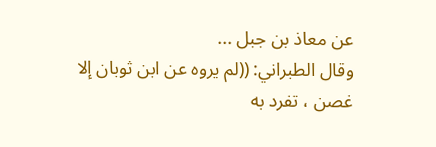عن معاذ بن جبل ...
وقال الطبراني: ((لم يروه عن ابن ثوبان إلا غصن ، تفرد به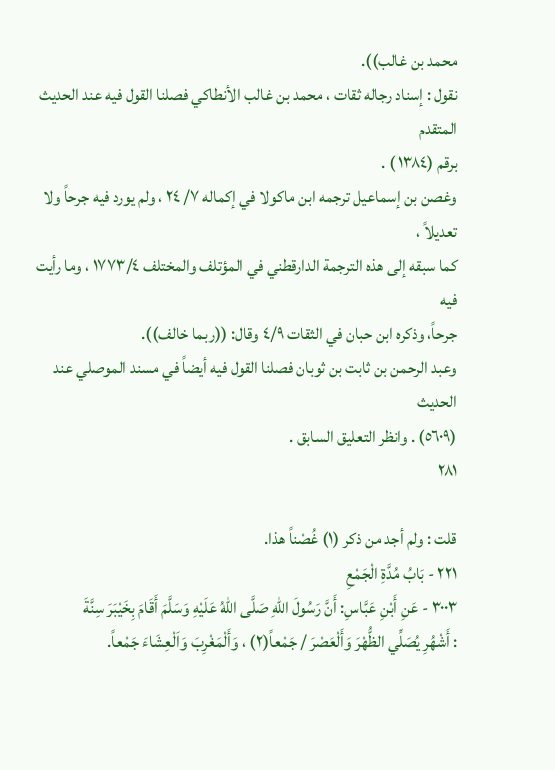محمد بن غالب)).
نقول : إسناد رجاله ثقات ، محمد بن غالب الأنطاكي فصلنا القول فيه عند الحديث المتقدم
برقم (١٣٨٤ ) .
وغصن بن إسماعيل ترجمه ابن ماكولا في إكماله ٧/ ٢٤ ، ولم يورد فيه جرحاً ولا تعديلاً ،
كما سبقه إلى هذه الترجمة الدارقطني في المؤتلف والمختلف ١٧٧٣/٤ ، وما رأيت فيه
جرحاً، وذكره ابن حبان في الثقات ٤/٩ وقال: ((ربما خالف)).
وعبد الرحمن بن ثابت بن ثوبان فصلنا القول فيه أيضاً في مسند الموصلي عند الحديث
(٥٦٠٩) . وانظر التعليق السابق .
٢٨١

قلت : ولم أجد من ذكر (١) غُصْناً هذا.
٢٢١ - بَابُ مُدَّةِ الْجَمْعِ
٣٠٠٣ - عَنِ أَبْنِ عَبَّاسِ: أَنَّ رَسُولَ اللهِ صَلَّى اللهُ عَلَيْهِ وَسَلَّمَ أَقَامَ بِخَيْبَرَ سِنَّةَ
: أَشْهُرِ يُصَلِّي الظُّهْرَ وَأَلْعَصْرَ / جَمْعاً(٢) ، وَأَلْمَغْرِبَ وَاَلْعِشَاءَ جَمْعاً.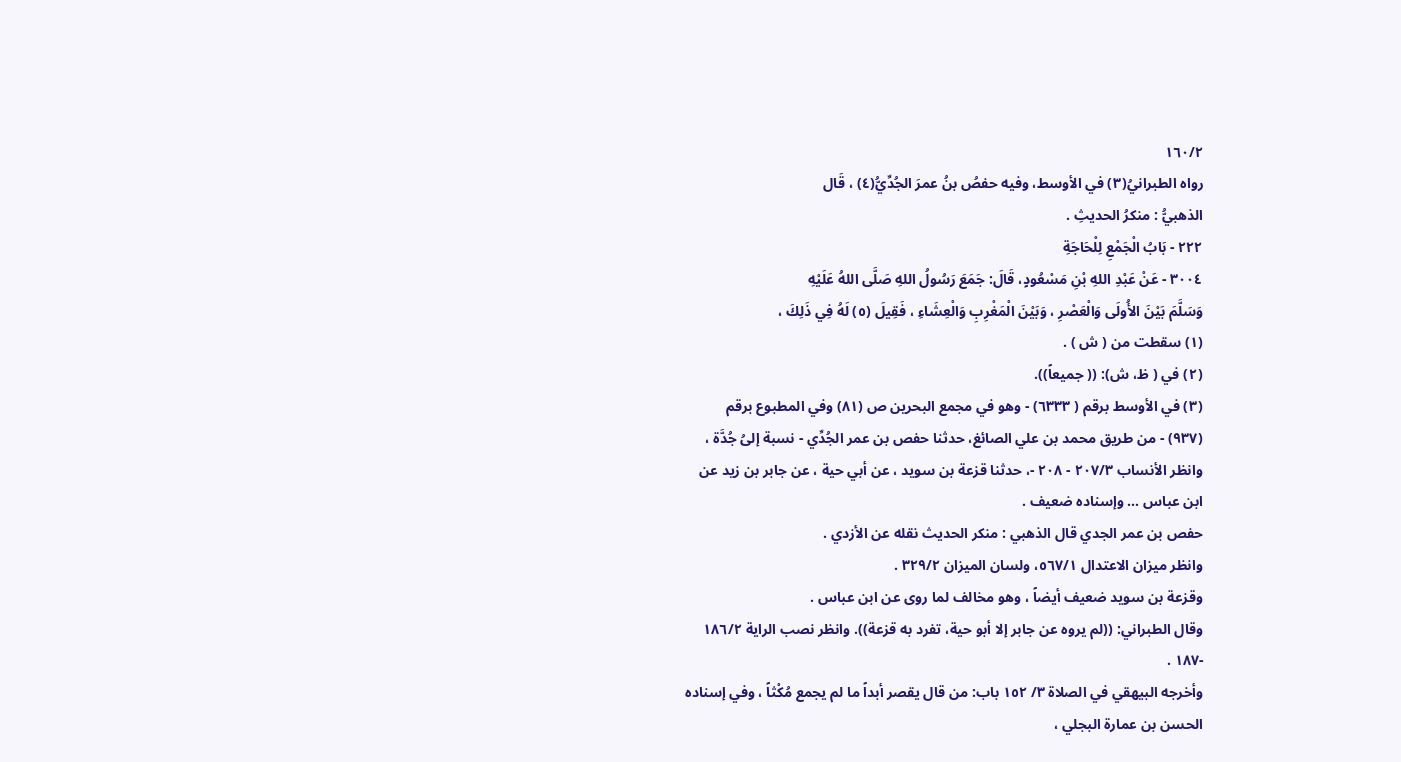١٦٠/٢
رواه الطبرانيُ(٣) في الأوسط، وفيه حفصُ بنُ عمرَ الجُدِّيُّ(٤) ، قَال
الذهبيُّ : منكرُ الحدیثِ .
٢٢٢ - بَابُ الْجَمْعِ لِلْحَاجَةِ
٣٠٠٤ - عَنْ عَبْدِ اللهِ بْنِ مَسْعُودٍ، قَالَ: جَمَعَ رَسُولُ اللهِ صَلَّى اللهُ عَلَيْهِ
وَسَلَّمَ بَيْنَ الأُولَى وَالْعَصْرِ ، وَبَيْنَ الْمَغْرِبِ وَالْعِشَاءِ ، فَقِيلَ (٥) لَهُ فِي ذَلِكَ ،
(١) سقطت من ( ش ) .
(٢) في ( ظ، ش): (( جميعاً)).
(٣) في الأوسط برقم ( ٦٣٣٣) - وهو في مجمع البحرين ص (٨١) وفي المطبوع برقم
(٩٣٧) - من طريق محمد بن علي الصائغ، حدثنا حفص بن عمر الجُدِّي - نسبة إلىُ جُدَّة ،
وانظر الأنساب ٢٠٧/٣ - ٢٠٨ -، حدثنا قزعة بن سويد ، عن أبي حية ، عن جابر بن زيد عن
ابن عباس ... وإسناده ضعيف .
حفص بن عمر الجدي قال الذهبي : منكر الحديث نقله عن الأزدي .
وانظر ميزان الاعتدال ٥٦٧/١، ولسان الميزان ٣٢٩/٢ .
وقزعة بن سويد ضعيف أيضاً ، وهو مخالف لما روى عن ابن عباس .
وقال الطبراني: ((لم يروه عن جابر إلا أبو حية، تفرد به قزعة)). وانظر نصب الراية ١٨٦/٢
-١٨٧ .
وأخرجه البيهقي في الصلاة ٣/ ١٥٢ باب: من قال يقصر أبداً ما لم يجمع مُكْثاً ، وفي إسناده
الحسن بن عمارة البجلي ،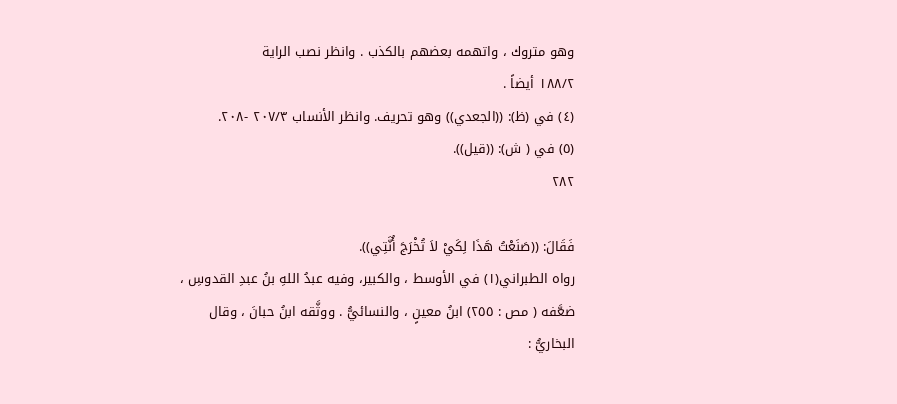وهو متروك ، واتهمه بعضهم بالكذب . وانظر نصب الراية
١٨٨/٢ أيضاً .
(٤) في (ظ): ((الجعدي)) وهو تحريف. وانظر الأنساب ٢٠٧/٣ -٢٠٨.
(٥) في ( ش): ((قيل)).
٢٨٢

فَقَالَ: ((صَنَعْتُ هَذَا لِكَيْ لاَ تُخْرَجَ أُنَّتِي)).
رواه الطبراني(١) في الأوسط ، والكبير، وفيه عبدُ اللهِ بنُ عبدِ القدوسِ ،
ضعَّفه ( مص : ٢٥٥) ابنُ معينٍ ، والنسائيُّ . ووثَّقه ابنُ حبانَ ، وقال البخاريُّ :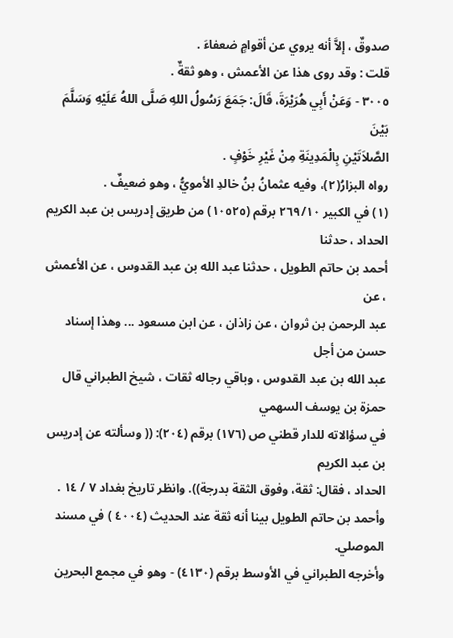صدوقٌ ، إلاَّ أنه يروي عن أقوامٍ ضعفاءَ .
قلت : وقد روى هذا عن الأعمش ، وهو ثقةٌ .
٣٠٠٥ - وَعَنْ أَبِي هُرَيْرَةَ، قَالَ: جَمَعَ رَسُولُ اللهِ صَلَّى اللهُ عَلَيْهِ وَسَلَّمَ بَيْنَ
الصَّلاَتَيْنِ بِالْمَدِينَةِ مِنْ غَيْرِ خَوْفٍ .
رواه البزارُ(٢)، وفيه عثمانُ بنُ خالدِ الأمويُّ ، وهو ضعيفٌ .
(١) في الكبير ٢٦٩/١٠ برقم (١٠٥٢٥) من طريق إدريس بن عبد الكريم الحداد ، حدثنا
أحمد بن حاتم الطويل ، حدثنا عبد الله بن عبد القدوس ، عن الأعمش ، عن
عبد الرحمن بن ثروان ، عن زاذان ، عن ابن مسعود ... وهذا إسناد حسن من أجل
عبد الله بن عبد القدوس ، وباقي رجاله ثقات ، شيخ الطبراني قال حمزة بن يوسف السهمي
في سؤالاته للدار قطني ص (١٧٦) برقم (٢٠٤): (( وسألته عن إدريس بن عبد الكريم
الحداد ، فقال: ثقة، وفوق الثقة بدرجة)). وانظر تاريخ بغداد ٧ / ١٤ .
وأحمد بن حاتم الطويل بينا أنه ثقة عند الحديث (٤٠٠٤ ) في مسند الموصلي.
وأخرجه الطبراني في الأوسط برقم (٤١٣٠) - وهو في مجمع البحرين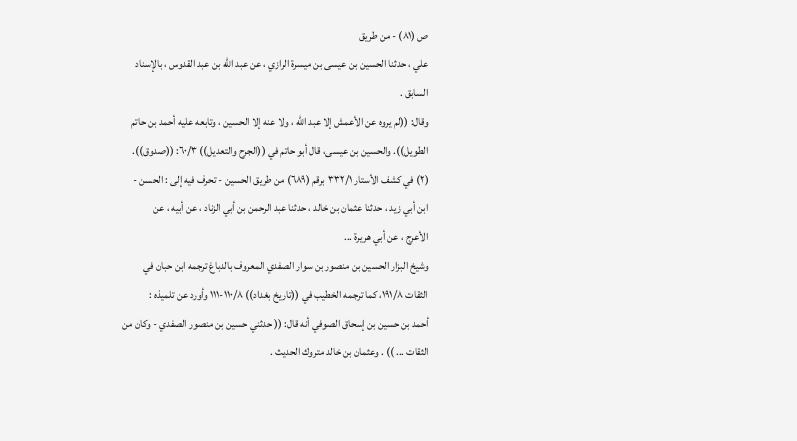ص (٨١) - من طريق
علي ، حدثنا الحسين بن عيسى بن ميسرة الرازي ، عن عبد الله بن عبد القدوس ، بالإسناد
السابق .
وقال: ((لم يروه عن الأعمش إلا عبد الله ، ولا عنه إلا الحسين ، وتابعه عليه أحمد بن حاتم
الطويل)). والحسين بن عيسى، قال أبو حاتم في ((الجرح والتعديل)) ٦٠/٣: ((صدوق)).
(٢) في كشف الأستار ٣٣٢/١ برقم (٦٨٩) من طريق الحسين - تحرف فيه إلى : الحسن -
ابن أبي زيد ، حدثنا عثمان بن خالد ، حدثنا عبد الرحمن بن أبي الزناد ، عن أبيه ، عن
الأعرج ، عن أبي هريرة ...
وشيخ البزار الحسين بن منصور بن سوار الصفدي المعروف بالدباغ ترجمه ابن حبان في
الثقات ١٩١/٨، كما ترجمه الخطيب في ((تاريخ بغداد)) ١١٠/٨-١١١ وأورد عن تلميذه :
أحمد بن حسين بن إسحاق الصوفي أنه قال: (( حدثني حسين بن منصور الصفدي - وكان من
الثقات ... )) . وعثمان بن خالد متروك الحديث .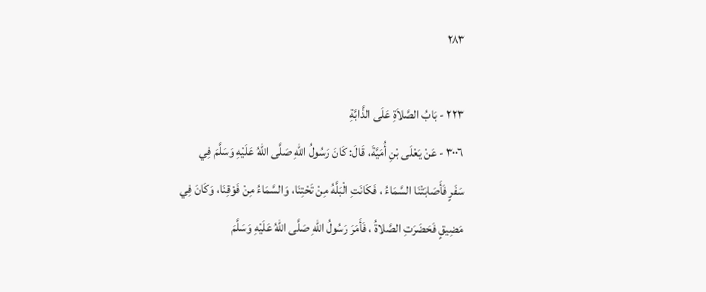٢٨٣

٢٢٣ - بَابُ الصَّلاَةِ عَلَى الذَّابَّةِ
٣٠٠٦ - عَنْ يَعْلَى بْنِ أُمَيَّةَ، قَالَ: كَانَ رَسُولُ اللهِ صَلَّى اللهُ عَلَيْهِ وَسَلَّمَ فِي
سَفَرٍ فَأَصَابَتْنَا السَّمَاءُ ، فَكَانَتِ الْبَلَّهُ مِنْ تَحْتِنَا، وَالسَّمَاءُ مِنْ فَوْقِنَا، وَكَانَ فِي
مَضِيقٍ فَحَضَرَتِ الصَّلاةُ ، فَأَمَرَ رَسُولُ اللهِ صَلَّى اللهُ عَلَيْهِ وَسَلَّمَ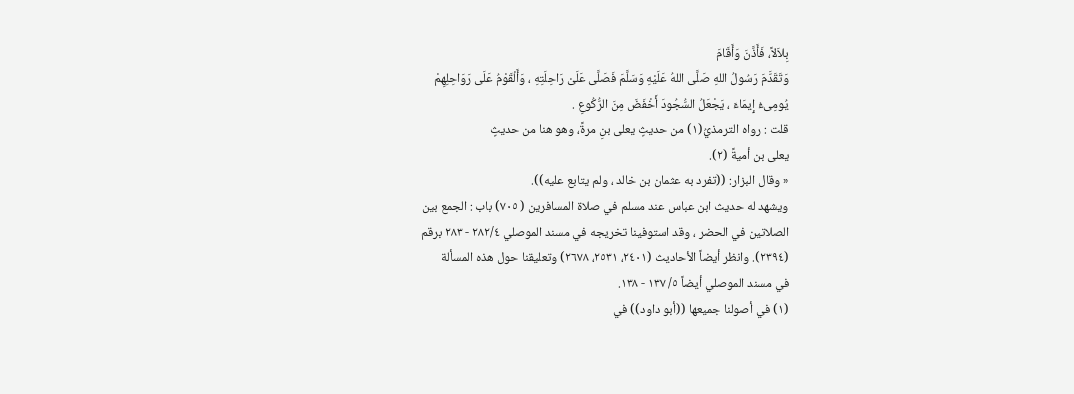بِلاَلاً، فَأَذَّنَ وَأَقَامَ
وَتَقَدَّمَ رَسُولُ اللهِ صَلَّى اللهُ عَلَيْهِ وَسَلَّمَ فَصَلَّى عَلَىْ رَاحِلَتِهِ ، وَأَلْقَوْمُ عَلَى رَوَاحِلِهِمْ
يُومِىءُ إِيمَاءَ ، يَجْعَلُ السُّجُودَ أَخْفَضَ مِنَ الرُّكُوعِ .
قلت : رواه الترمذيُ(١) من حديثٍ يعلى بنِ مرةً، وهو هنا من حديثٍ
يعلى بن أميةً (٢).
« وقال البزار: ((تفرد به عثمان بن خالد ، ولم يتابع عليه)).
ويشهد له حديث ابن عباس عند مسلم في صلاة المسافرين ( ٧٠٥) باب : الجمع بين
الصلاتين في الحضر ، وقد استوفينا تخريجه في مسند الموصلي ٢٨٢/٤ - ٢٨٣ برقم
(٢٣٩٤). وانظر أيضاً الأحاديث (٢٤٠١، ٢٥٣١، ٢٦٧٨) وتعليقنا حول هذه المسألة
في مسند الموصلي أيضاً ٥/ ١٣٧ - ١٣٨.
(١) في أصولنا جميعها ((أبو داود)) في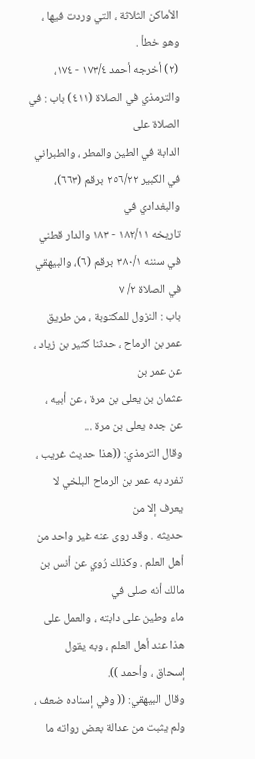الأماكن الثلاثة ، التي وردت فيها ، وهو خطأ .
(٢) أخرجه أحمد ١٧٣/٤ - ١٧٤، والترمذي في الصلاة (٤١١) باب : في الصلاة على
الدابة في الطين والمطر ، والطبراني في الكبير ٢٥٦/٢٢ برقم (٦٦٣)، والبغدادي في
تاريخه ١٨٢/١١ - ١٨٣ والدار قطني في سننه ٣٨٠/١ برقم (٦)، والبيهقي في الصلاة ٢/ ٧
باب : النزول للمكتوبة ، من طريق عمر بن الرماح ، حدثنا كثير بن زياد ، عن عمر بن
عثمان بن يعلى بن مرة ، عن أبيه ، عن جده يعلى بن مرة ...
وقال الترمذي: ((هذا حديث غريب ، تفرد به عمر بن الرماح البلخي لا يعرف إلا من
حديثه . وقد روى عنه غير واحد من أهل العلم . وكذلك رُوي عن أنس بن مالك أنه صلى في
ماء وطين على دابته ، والعمل على هذا عند أهل العلم ، وبه يقول إسحاق ، وأحمد )).
وقال البيهقي: (( وفي إسناده ضعف ، ولم يثبت من عدالة بعض رواته ما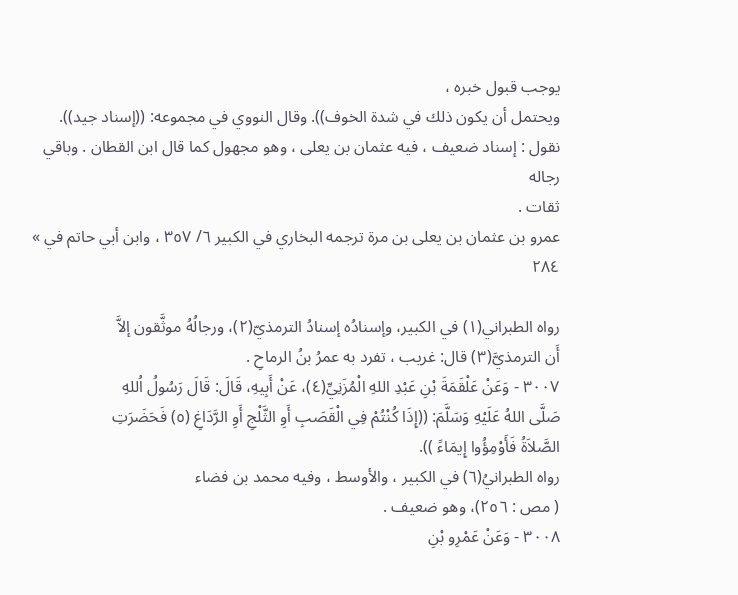يوجب قبول خبره ،
ويحتمل أن يكون ذلك في شدة الخوف)). وقال النووي في مجموعه: ((إسناد جيد)).
نقول : إسناد ضعيف ، فيه عثمان بن يعلى ، وهو مجهول كما قال ابن القطان . وباقي رجاله
ثقات .
عمرو بن عثمان بن يعلى بن مرة ترجمه البخاري في الكبير ٦/ ٣٥٧ ، وابن أبي حاتم في »
٢٨٤

رواه الطبراني(١) في الكبير، وإسنادُه إسنادُ الترمذيّ(٢)، ورجالُهُ موثَّقون إلاَّ
أَن الترمذيَّ(٣) قال: غريب ، تفرد به عمرُ بنُ الرماحِ .
٣٠٠٧ - وَعَنْ عَلْقَمَةَ بْنِ عَبْدِ اللهِ الْمُزَنِيِّ(٤)، عَنْ أَبِيهِ، قَالَ: قَالَ رَسُولُ اُللهِ
صَلَّى اللهُ عَلَيْهِ وَسَلَّمَ: ((إِذَا كُنْتُمْ فِي الْقَصَبِ أَوِ الثَّلْجِ أَوِ الرَّدَاغِ (٥) فَحَضَرَتِ
الصَّلاَةُ فَأَوْمِؤُوا إِيمَاءً )).
رواه الطبرانيُ(٦) في الكبير ، والأوسط ، وفيه محمد بن فضاء
( مص : ٢٥٦)، وهو ضعيف .
٣٠٠٨ - وَعَنْ عَمْرِو بْنِ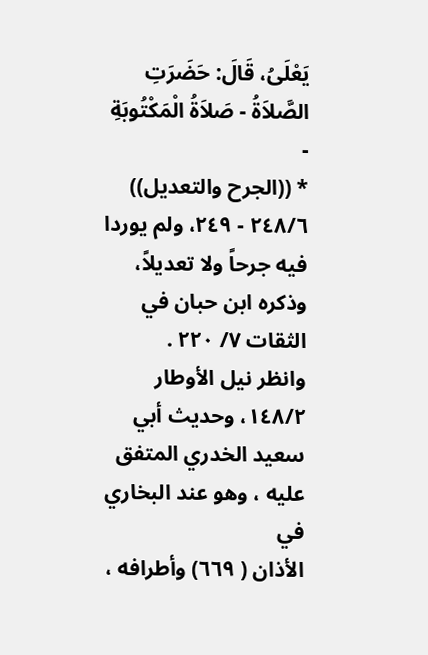يَعْلَىُ، قَالَ: حَضَرَتِ الصَّلاَةُ - صَلاَةُ الْمَكْتُوبَةِ -
* ((الجرح والتعديل)) ٢٤٨/٦ - ٢٤٩، ولم يوردا فيه جرحاً ولا تعديلاً، وذكره ابن حبان في
الثقات ٧/ ٢٢٠ .
وانظر نيل الأوطار ١٤٨/٢، وحديث أبي سعيد الخدري المتفق عليه ، وهو عند البخاري في
الأذان ( ٦٦٩) وأطرافه ،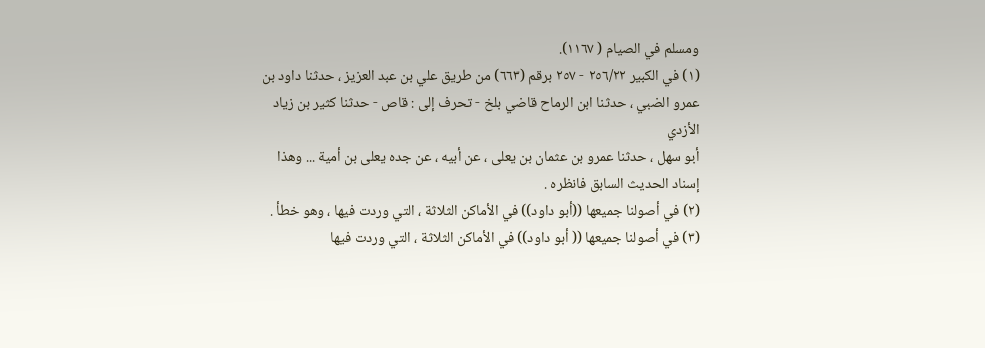ومسلم في الصيام ( ١١٦٧).
(١) في الكبير ٢٥٦/٢٢ - ٢٥٧ برقم (٦٦٣) من طريق علي بن عبد العزيز ، حدثنا داود بن
عمرو الضبي ، حدثنا ابن الرماح قاضي بلخ - تحرف إلى : قاص - حدثنا كثير بن زياد الأزدي
أبو سهل ، حدثنا عمرو بن عثمان بن يعلى ، عن أبيه ، عن جده يعلى بن أمية ... وهذا
إسناد الحديث السابق فانظره .
(٢) في أصولنا جميعها ((أبو داود)) في الأماكن الثلاثة ، التي وردت فيها ، وهو خطأ .
(٣) في أصولنا جميعها (( أبو داود)) في الأماكن الثلاثة ، التي وردت فيها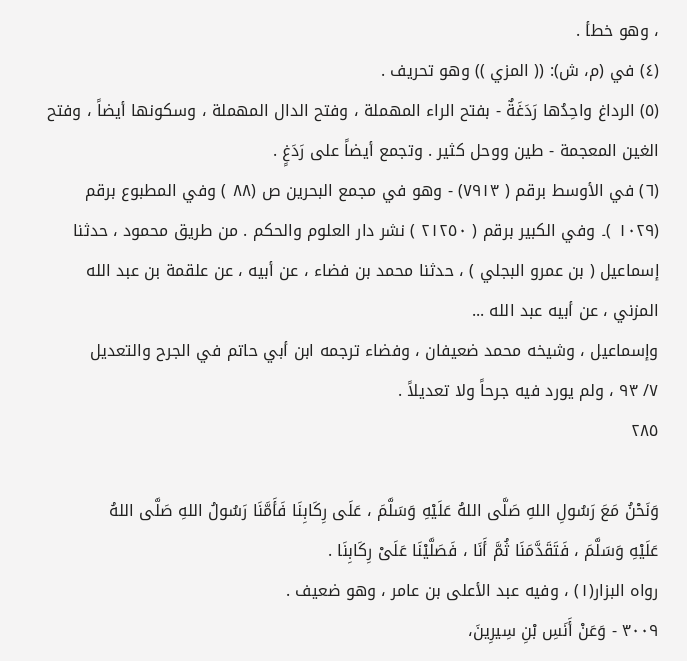، وهو خطأ .
(٤) في (م، ش): (( المزي )) وهو تحريف .
(٥) الرداغ واحِدُها رَدَغَةٌ - بفتح الراء المهملة ، وفتح الدال المهملة ، وسكونها أيضاً ، وفتح
الغين المعجمة - طين ووحل كثير . وتجمع أيضاً على رَدَغٍ .
(٦) في الأوسط برقم ( ٧٩١٣) - وهو في مجمع البحرين ص (٨٨ ) وفي المطبوع برقم
(١٠٢٩ )۔ وفي الکبیر برقم ( ٢١٢٥٠ ) نشر دار العلوم والحكم . من طريق محمود ، حدثنا
إسماعيل ( بن عمرو البجلي ) ، حدثنا محمد بن فضاء ، عن أبيه ، عن علقمة بن عبد الله
المزني ، عن أبيه عبد الله ...
وإسماعيل ، وشيخه محمد ضعيفان ، وفضاء ترجمه ابن أبي حاتم في الجرح والتعديل
٧/ ٩٣ ، ولم يورد فيه جرحاً ولا تعديلاً .
٢٨٥

وَنَحْنُ مَعَ رَسُولِ اللهِ صَلَّى اللهُ عَلَيْهِ وَسَلَّمَ ، عَلَى رِكَابِنَا فَأَمَّنَا رَسُولُ اللهِ صَلَّى اللهُ
عَلَيْهِ وَسَلَّمَ ، فَتَقَدَّمَنَا ثُمَّ أَنَا ، فَصَلَّيْنَا عَلَىْ رِكَابِنَا .
رواه البزار(١) ، وفيه عبد الأعلى بن عامر ، وهو ضعيف .
٣٠٠٩ - وَعَنْ أَنَسِ بْنِ سِيرِينَ،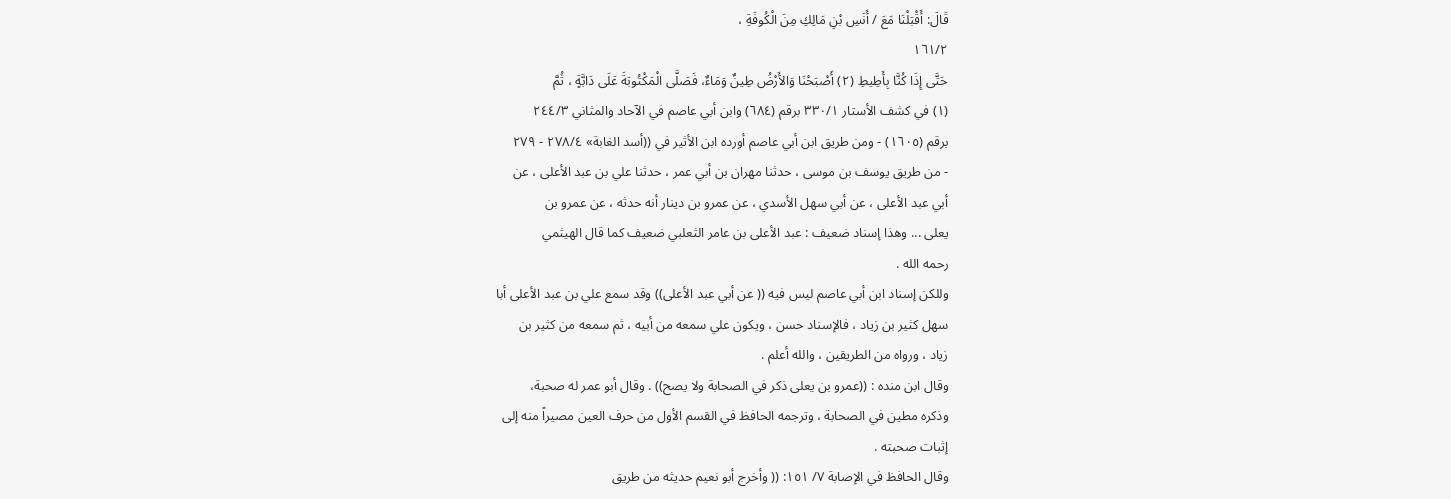قَالَ: أَقْبَلْنَا مَعَ / أَنَسِ بْنِ مَالِكِ مِنَ الْكُوفَةِ ،
١٦١/٢
حَتَّى إِذَا كُنَّا بِأَطِيطِ (٢) أَصْبَحْنَا وَالأَرْضُ طِينٌ وَمَاءٌ، فَصَلَّى الْمَكْتُوبَةَ عَلَى دَابَّةٍ ، ثُمَّ
(١) في كشف الأستار ٣٣٠/١ برقم (٦٨٤) وابن أبي عاصم في الآحاد والمثاني ٢٤٤/٣
برقم (١٦٠٥) - ومن طريق ابن أبي عاصم أورده ابن الأثير في ((أسد الغابة» ٢٧٨/٤ - ٢٧٩
- من طريق يوسف بن موسى ، حدثنا مهران بن أبي عمر ، حدثنا علي بن عبد الأعلى ، عن
أبي عبد الأعلى ، عن أبي سهل الأسدي ، عن عمرو بن دينار أنه حدثه ، عن عمرو بن
يعلى ... وهذا إسناد ضعيف : عبد الأعلى بن عامر الثعلبي ضعيف كما قال الهيثمي
رحمه الله .
وللكن إسناد ابن أبي عاصم ليس فيه (( عن أبي عبد الأعلى)) وقد سمع علي بن عبد الأعلى أبا
سهل كثير بن زياد ، فالإسناد حسن ، ويكون علي سمعه من أبيه ، ثم سمعه من كثير بن
زياد ، ورواه من الطريقين ، والله أعلم .
وقال ابن منده : ((عمرو بن يعلى ذكر في الصحابة ولا يصح)) . وقال أبو عمر له صحبة،
وذكره مطين في الصحابة ، وترجمه الحافظ في القسم الأول من حرف العين مصيراً منه إلى
إثبات صحبته .
وقال الحافظ في الإصابة ٧/ ١٥١: (( وأخرج أبو نعيم حديثه من طريق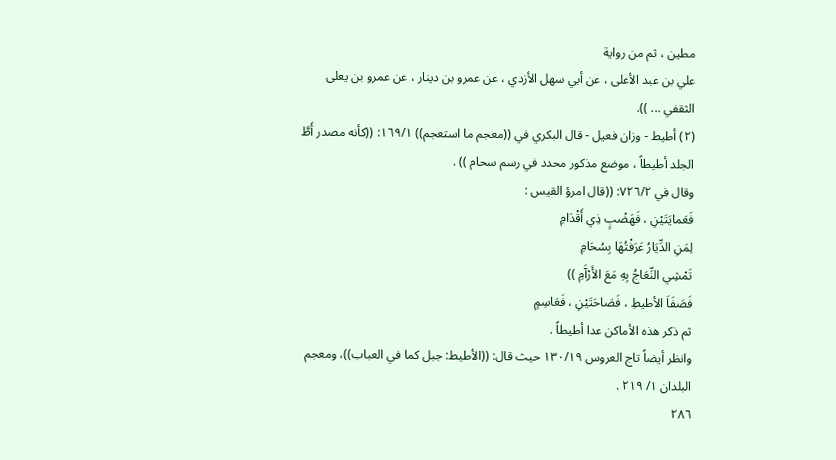مطين ، ثم من رواية
علي بن عبد الأعلى ، عن أبي سهل الأزدي ، عن عمرو بن دينار ، عن عمرو بن يعلى
الثقفي ... )).
(٢) أطيط - وزان فعيل - قال البكري في ((معجم ما استعجم)) ١٦٩/١: ((كأنه مصدر أَطَّ
الجلد أطيطاً ، موضع مذكور محدد في رسم سحام )) .
وقال في ٧٢٦/٢: ((قال امرؤ القيس :
فَعَمايَتَيْنِ ، فَهَضْبٍ ذِي أَقْدَامِ
لِمَنِ الدِّيَارُ عَرَفْتُهَا بِسُحَامِ
تَمْشِي النِّعَاجُ بِهِ مَعَ الأَرْآَمِ ))
فَصَفَاَ الأطيطِ ، فَصَاحَتَيْنِ ، فَعَاسِمٍ
ثم ذكر هذه الأماكن عدا أطيطاً .
وانظر أيضاً تاج العروس ١٣٠/١٩ حيث قال: ((الأطيط: جبل كما في العباب))، ومعجم
البلدان ١/ ٢١٩ .
٢٨٦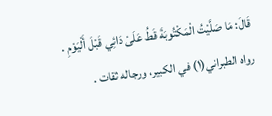قَالَ: مَا صَلَّيْتُ الْمَكْتُوبَةَ قَطُ عَلَىْ دَائِي قَبْلَ أَلْيَوْمِ .
رواه الطبراني(١) في الكبير، ورجاله ثقات .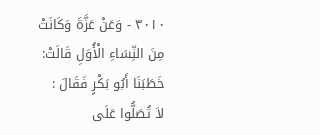٣٠١٠ - وَعَنْ عَزَّةَ وَكَانَتْ مِنَ النِّسَاءِ الْأُوَلِ قَالَتْ: خَطَبَنَا أَبُو بَكْرٍ فَقَالَ :
لاَ تُصَلُّوا عَلَى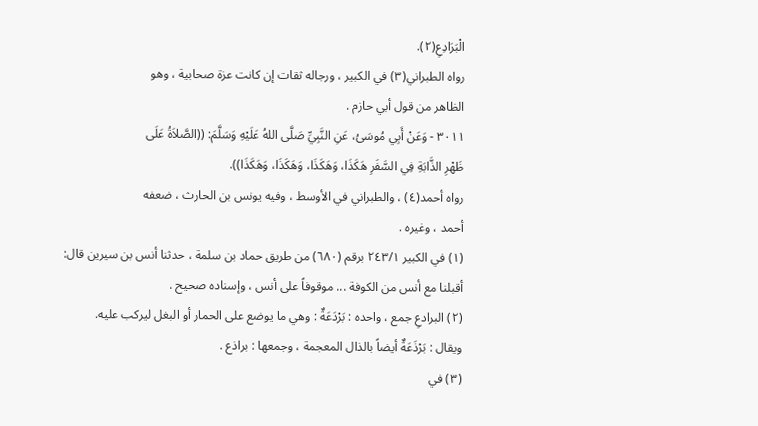الْبَرَادِعِ(٢).
رواه الطبراني(٣) في الكبير ، ورجاله ثقات إن كانت عزة صحابية ، وهو
الظاهر من قول أبي حازم .
٣٠١١ - وَعَنْ أَبِي مُوسَىُ، عَنِ النَّبِيِّ صَلَّى اللهُ عَلَيْهِ وَسَلَّمَ: ((الصَّلاَةُ عَلَى
ظَهْرِ الذَّابَةِ فِي السَّفَرِ هَكَذَا، وَهَكَذَا، وَهَكَذَا، وَهَكَذَا)).
رواه أحمد(٤) ، والطبراني في الأوسط ، وفيه يونس بن الحارث ، ضعفه
أحمد ، وغيره .
(١) في الكبير ٢٤٣/١ برقم (٦٨٠) من طريق حماد بن سلمة ، حدثنا أنس بن سيرين قال:
أقبلنا مع أنس من الكوفة ... موقوفاً على أنس ، وإسناده صحيح .
(٢) البرادعِ جمع ، واحده : بَرْدَعَةٌ : وهي ما يوضع على الحمار أو البغل ليركب عليه.
ويقال : بَرْذَعَةٌ أيضاً بالذال المعجمة ، وجمعها : براذع .
(٣) في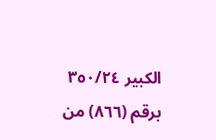الكبير ٣٥٠/٢٤ برقم (٨٦٦) من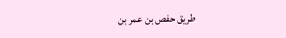طريق حفص بن عمر بن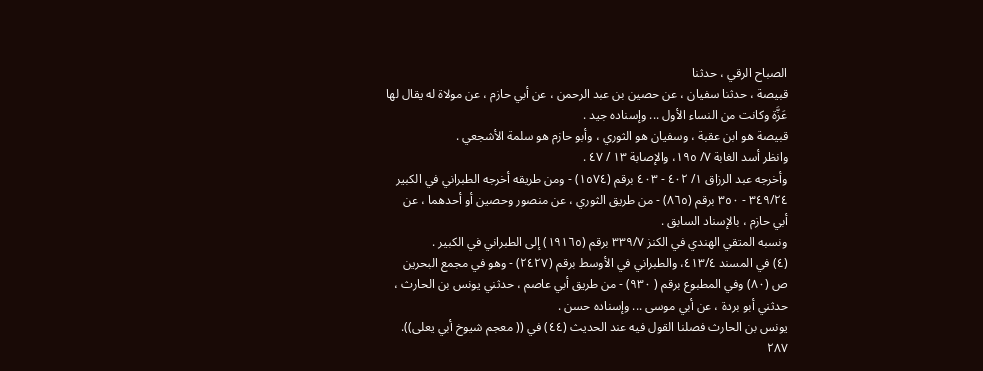الصباح الرقي ، حدثنا
قبيصة ، حدثنا سفيان ، عن حصين بن عبد الرحمن ، عن أبي حازم ، عن مولاة له يقال لها
عَزَّة وكانت من النساء الأول ... وإسناده جيد .
قبيصة هو ابن عقبة ، وسفيان هو الثوري ، وأبو حازم هو سلمة الأشجعي .
وانظر أسد الغابة ٧/ ١٩٥، والإصابة ١٣ / ٤٧ .
وأخرجه عبد الرزاق ١/ ٤٠٢ - ٤٠٣ برقم (١٥٧٤) - ومن طريقه أخرجه الطبراني في الكبير
٣٤٩/٢٤ - ٣٥٠ برقم (٨٦٥) - من طريق الثوري ، عن منصور وحصين أو أحدهما ، عن
أبي حازم ، بالإسناد السابق .
ونسبه المتقي الهندي في الكنز ٣٣٩/٧ برقم (١٩١٦٥) إلى الطبراني في الكبير .
(٤) في المسند ٤١٣/٤، والطبراني في الأوسط برقم (٢٤٢٧) - وهو في مجمع البحرين
ص (٨٠) وفي المطبوع برقم ( ٩٣٠) - من طريق أبي عاصم ، حدثني يونس بن الحارث ،
حدثني أبو بردة ، عن أبي موسى ... وإسناده حسن .
يونس بن الحارث فصلنا القول فيه عند الحديث (٤٤) في (( معجم شيوخ أبي يعلى)).
٢٨٧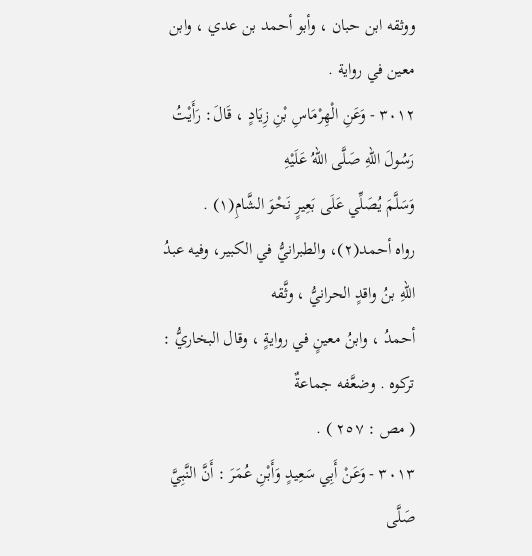ووثقه ابن حبان ، وأبو أحمد بن عدي ، وابن معين في رواية .
٣٠١٢ - وَعَنِ الْهِرْمَاسِ بْنِ زِيَادٍ ، قَالَ: رَأَيْتُ رَسُولَ اللهِ صَلَّى اللهُ عَلَيْهِ
وَسَلَّمَ يُصَلِّي عَلَى بَعِيرٍ نَحْوَ الشَّامِ(١) .
رواه أحمد(٢)، والطبرانيُّ في الكبير، وفيه عبدُ اللهِ بنُ واقدٍ الحرانيُّ ، وثَّقه
أحمدُ ، وابنُ معينٍ في روايةٍ ، وقال البخاريُّ : تركوه . وضعَّفه جماعةٌ
( مص : ٢٥٧ ) .
٣٠١٣ - وَعَنْ أَبِي سَعِيدٍ وَأَبْنِ عُمَرَ : أَنَّ النَّبِيَّ صَلَّى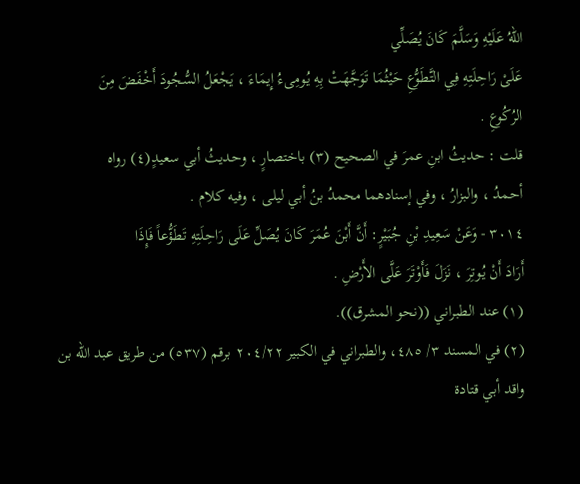اللهُ عَلَيْهِ وَسَلَّمَ كَانَ يُصَلِّي
عَلَىْ رَاحِلَتِهِ فِي التَّطَوُّعِ حَيْثُمَا تَوَجَّهَتْ بِهِ يُومِىءُ إِيمَاءَ ، يَجْعَلُ السُّجُودَ أَخْفَضَ مِنَ
الرُكُوعِ .
قلت : حديثُ ابنِ عمرَ في الصحيح (٣) باختصارٍ ، وحديثُ أبي سعيدٍ(٤) رواه
أحمدُ ، والبزارُ ، وفي إسنادهما محمدُ بنُ أبي ليلى ، وفيه كلام .
٣٠١٤ - وَعَنْ سَعِيدِ بْنِ جُبَيْرٍ: أَنَّ أَبْنَ عُمَرَ كَانَ يُصَلِّ عَلَى رَاحِلَتِهِ تَطَؤُّعاً فَإِذَا
أَرَادَ أَنْ يُوتِرَ ، نَزَلَ فَأَوْتَرَ عَلَّى الأَرْضِ .
(١) عند الطبراني ((نحو المشرق)).
(٢) في المسند ٣/ ٤٨٥، والطبراني في الكبير ٢٠٤/٢٢ برقم (٥٣٧) من طريق عبد الله بن
واقد أبي قتادة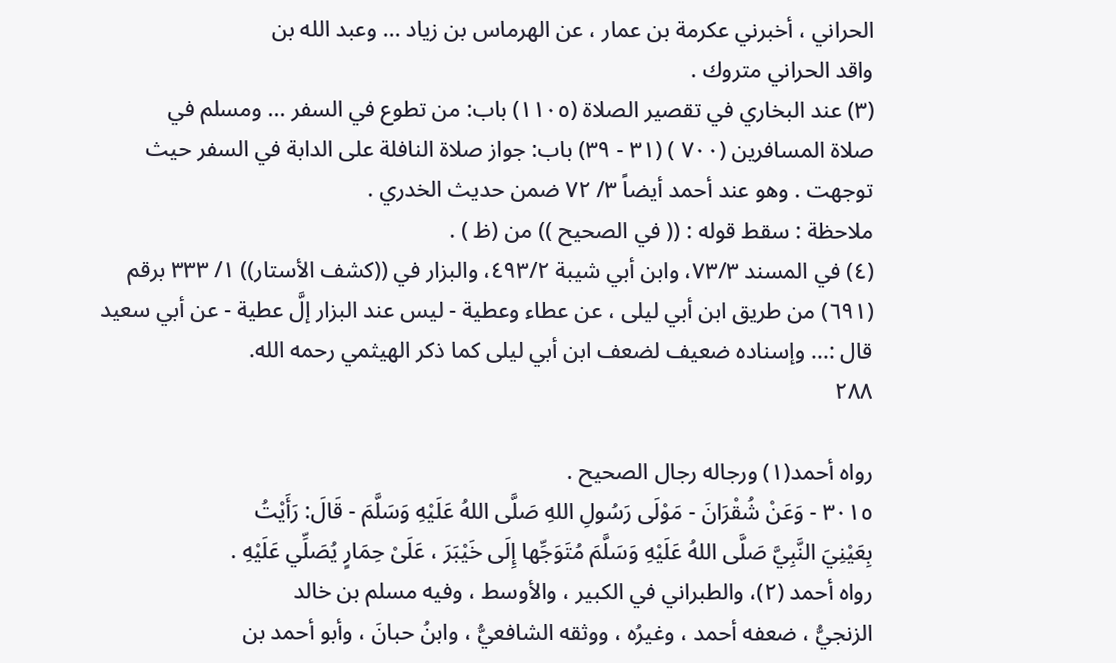الحراني ، أخبرني عكرمة بن عمار ، عن الهرماس بن زياد ... وعبد الله بن
واقد الحراني متروك .
(٣) عند البخاري في تقصير الصلاة (١١٠٥) باب: من تطوع في السفر ... ومسلم في
صلاة المسافرين (٧٠٠ ) (٣١ - ٣٩) باب: جواز صلاة النافلة على الدابة في السفر حيث
توجهت . وهو عند أحمد أيضاً ٣/ ٧٢ ضمن حديث الخدري .
ملاحظة : سقط قوله : (( في الصحيح )) من (ظ ) .
(٤) في المسند ٧٣/٣، وابن أبي شيبة ٤٩٣/٢، والبزار في ((كشف الأستار)) ١/ ٣٣٣ برقم
(٦٩١) من طريق ابن أبي ليلى ، عن عطاء وعطية - ليس عند البزار إلَّ عطية - عن أبي سعيد
قال :... وإسناده ضعيف لضعف ابن أبي ليلى كما ذكر الهيثمي رحمه الله.
٢٨٨

رواه أحمد(١) ورجاله رجال الصحيح .
٣٠١٥ - وَعَنْ شُقْرَانَ - مَوْلَى رَسُولِ اللهِ صَلَّى اللهُ عَلَيْهِ وَسَلَّمَ - قَالَ: رَأَيْتُ
بِعَيْنِيَ النَّبِيَّ صَلَّى اللهُ عَلَيْهِ وَسَلَّمَ مُتَوَجِّها إِلَى خَيْبَرَ ، عَلَىْ حِمَارٍ يُصَلِّي عَلَيْهِ .
رواه أحمد (٢)، والطبراني في الكبير ، والأوسط ، وفيه مسلم بن خالد
الزنجيُّ ، ضعفه أحمد ، وغيرُه ، ووثقه الشافعيُّ ، وابنُ حبانَ ، وأبو أحمد بن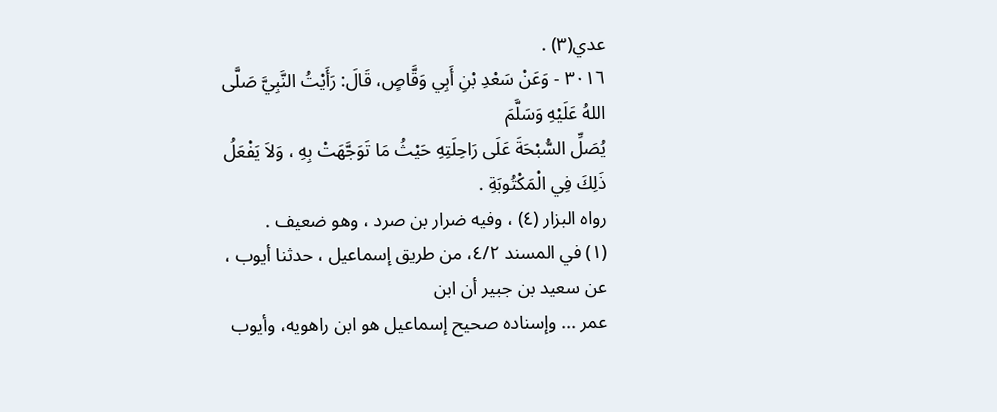عدي(٣) .
٣٠١٦ - وَعَنْ سَعْدِ بْنِ أَبِي وَقَّاصٍ، قَالَ: رَأَيْتُ النَّبِيَّ صَلَّى اللهُ عَلَيْهِ وَسَلَّمَ
يُصَلِّ السُّبْحَةَ عَلَى رَاحِلَتِهِ حَيْثُ مَا تَوَجَّهَتْ بِهِ ، وَلاَ يَفْعَلُ ذَلِكَ فِي الْمَكْتُوبَةِ .
رواه البزار (٤) ، وفيه ضرار بن صرد ، وهو ضعيف .
(١) في المسند ٤/٢، من طريق إسماعيل ، حدثنا أيوب ، عن سعيد بن جبير أن ابن
عمر ... وإسناده صحيح إسماعيل هو ابن راهويه، وأيوب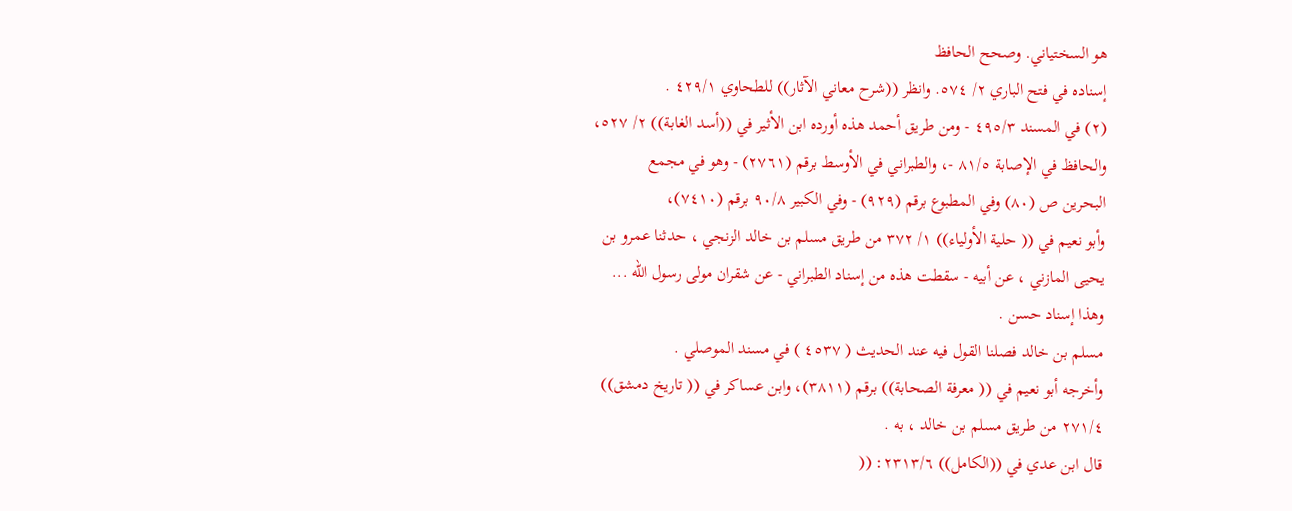هو السختياني. وصحح الحافظ
إسناده في فتح الباري ٢/ ٥٧٤. وانظر ((شرح معاني الآثار)) للطحاوي ٤٢٩/١ .
(٢) في المسند ٤٩٥/٣ - ومن طريق أحمد هذه أورده ابن الأثير في ((أسد الغابة)) ٢/ ٥٢٧،
والحافظ في الإصابة ٨١/٥ -، والطبراني في الأوسط برقم (٢٧٦١) - وهو في مجمع
البحرين ص (٨٠) وفي المطبوع برقم (٩٢٩) - وفي الكبير ٩٠/٨ برقم (٧٤١٠)،
وأبو نعيم في (( حلية الأولياء)) ١/ ٣٧٢ من طريق مسلم بن خالد الزنجي ، حدثنا عمرو بن
يحيى المازني ، عن أبيه - سقطت هذه من إسناد الطبراني - عن شقران مولى رسول الله ...
وهذا إسناد حسن .
مسلم بن خالد فصلنا القول فيه عند الحديث ( ٤٥٣٧ ) في مسند الموصلي .
وأخرجه أبو نعيم في (( معرفة الصحابة)) برقم (٣٨١١)، وابن عساكر في (( تاريخ دمشق))
٢٧١/٤ من طريق مسلم بن خالد ، به .
قال ابن عدي في ((الكامل)) ٢٣١٣/٦: ((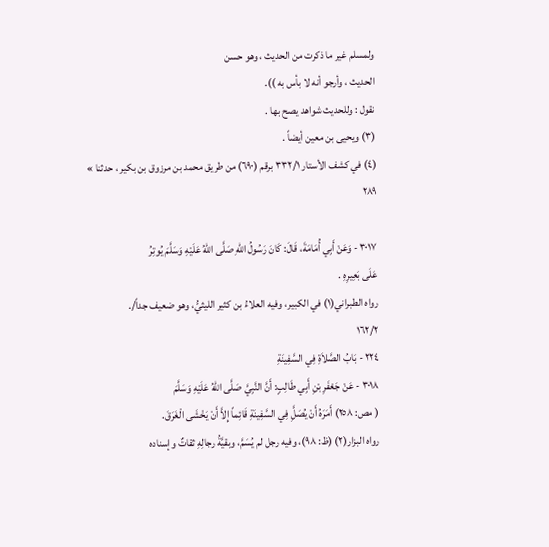ولمسلم غير ما ذكرت من الحديث ، وهو حسن
الحديث ، وأرجو أنه لا بأس به )).
نقول : وللحديث شواهد يصح بها .
(٣) ويحيى بن معين أيضاً .
(٤) في كشف الأستار ٣٣٢/١ برقم (٦٩٠) من طريق محمد بن مرزوق بن بكير ، حدثنا »
٢٨٩

٣٠١٧ - وَعَنْ أَبِي أُمَامَةَ، قَالَ: كَانَ رَسُولُ اللهِ صَلَّى اللهُ عَلَيْهِ وَسَلَّمَ يُوتِرُ
عَلَى بَعِيرِهِ .
رواه الطبراني(١) في الكبير، وفيه العلاءُ بن كثير الليثيُّ، وهو ضعيف جداً/.
١٦٢/٢
٢٢٤ - بَابُ الصَّلاَةِ فِي السَّفِينَةِ
٣٠١٨ - عَنْ جَعْفَرِ بْنِ أَبِي طَالِبٍ: أَنَّ النَّبِيَّ صَلَّى اللهُ عَلَيْهِ وَسَلَّمَ
( مص: ٢٥٨) أَمَرَهُ أَنْ يُصَلَِّ فِي السَّفِينَةِ قَائِماً إِلاَّ أَنْ يَخْشَى الْغَرَقَ.
رواه البزار(٢) (ظ: ٩٨)، وفيه رجل لم يُسَمَّ، وبقيَّةُ رجالِهِ ثقاتٌ وإسناده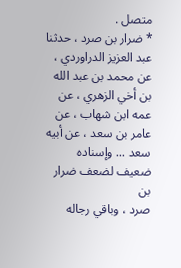متصل .
* ضرار بن صرد ، حدثنا عبد العزيز الدراوردي ، عن محمد بن عبد الله بن أخي الزهري ، عن
عمه ابن شهاب ، عن عامر بن سعد ، عن أبيه سعد ... وإسناده ضعيف لضعف ضرار بن
صرد ، وباقي رجاله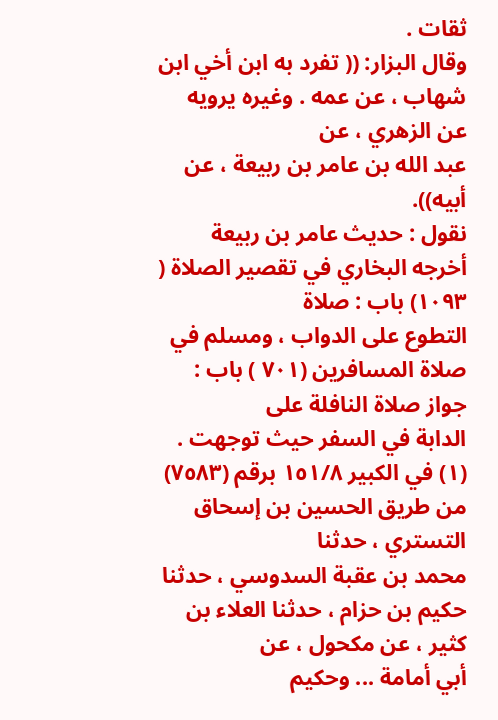ثقات .
وقال البزار: (( تفرد به ابن أخي ابن شهاب ، عن عمه . وغيره يرويه عن الزهري ، عن
عبد الله بن عامر بن ربيعة ، عن أبيه)).
نقول : حديث عامر بن ربيعة أخرجه البخاري في تقصير الصلاة ( ١٠٩٣) باب : صلاة
التطوع على الدواب ، ومسلم في صلاة المسافرين (٧٠١ ) باب : جواز صلاة النافلة على
الدابة في السفر حيث توجهت .
(١) في الكبير ١٥١/٨ برقم (٧٥٨٣) من طريق الحسين بن إسحاق التستري ، حدثنا
محمد بن عقبة السدوسي ، حدثنا حكيم بن حزام ، حدثنا العلاء بن كثير ، عن مكحول ، عن
أبي أمامة ... وحكيم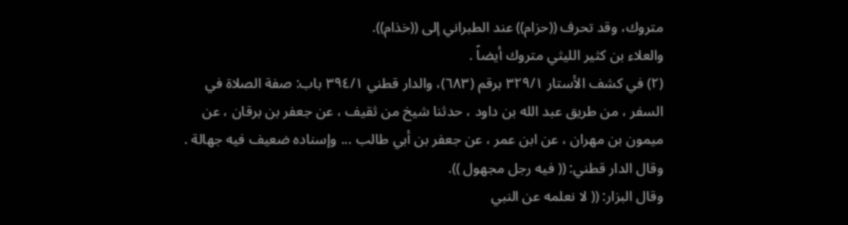متروك، وقد تحرف ((حزام)) عند الطبراني إلى ((خذام)).
والعلاء بن كثير الليثي متروك أيضاً .
(٢) في كشف الأستار ٣٢٩/١ برقم (٦٨٣)، والدار قطني ٣٩٤/١ باب: صفة الصلاة في
السفر ، من طريق عبد الله بن داود ، حدثنا شيخ من ثقيف ، عن جعفر بن برقان ، عن
ميمون بن مهران ، عن ابن عمر ، عن جعفر بن أبي طالب ... وإسناده ضعيف فيه جهالة .
وقال الدار قطني: (( فيه رجل مجهول )).
وقال البزار: (( لا نعلمه عن النبي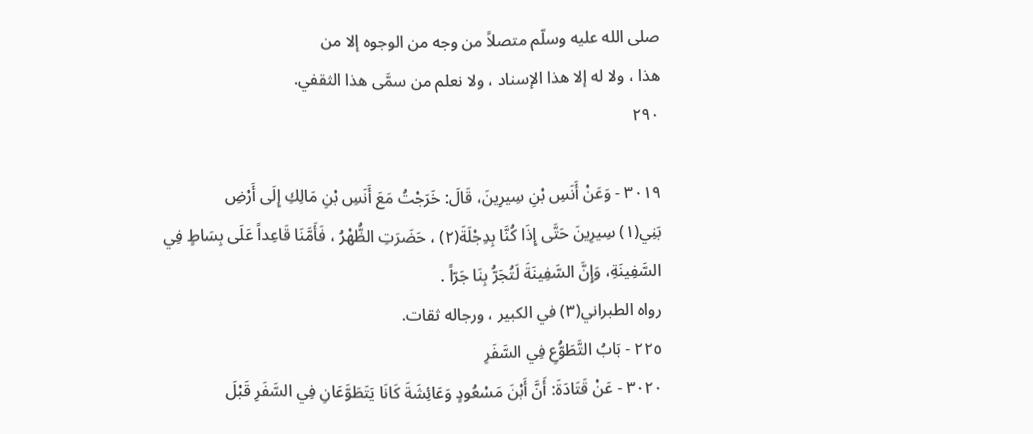صلى الله عليه وسلّم متصلاً من وجه من الوجوه إلا من
هذا ، ولا له إلا هذا الإسناد ، ولا نعلم من سمَّى هذا الثقفي.
٢٩٠

٣٠١٩ - وَعَنْ أَنَسِ بْنِ سِيرِينَ، قَالَ: خَرَجْتُ مَعَ أَنَسِ بْنِ مَالِكِ إِلَى أَرْضِ
بَنِي(١) سِيرِينَ حَتَّى إِذَا كُنَّا بِدِجْلَةَ(٢) ، حَضَرَتِ الظُّهْرُ ، فَأَمَّنَا قَاعِداً عَلَى بِسَاطٍ فِي
السَّفِينَةِ، وَإِنَّ السَّفِينَةَ لَتُجَرُّ بِنَا جَرّاً .
رواه الطبراني(٣) في الكبير ، ورجاله ثقات.
٢٢٥ - بَابُ التَّطَوُّعِ فِي السَّفَرِ
٣٠٢٠ - عَنْ قَتَادَةَ: أَنَّ أَبْنَ مَسْعُودٍ وَعَائِشَةَ كَانَا يَتَطَوَّعَانِ فِي السَّفَرِ قَبْلَ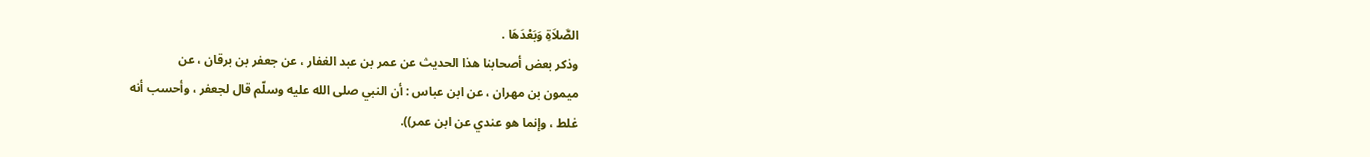الصَّلاَةِ وَبَعْدَهَا .
وذكر بعض أصحابنا هذا الحديث عن عمر بن عبد الغفار ، عن جعفر بن برقان ، عن
ميمون بن مهران ، عن ابن عباس : أن النبي صلى الله عليه وسلّم قال لجعفر ، وأحسب أنه
غلط ، وإنما هو عندي عن ابن عمر)).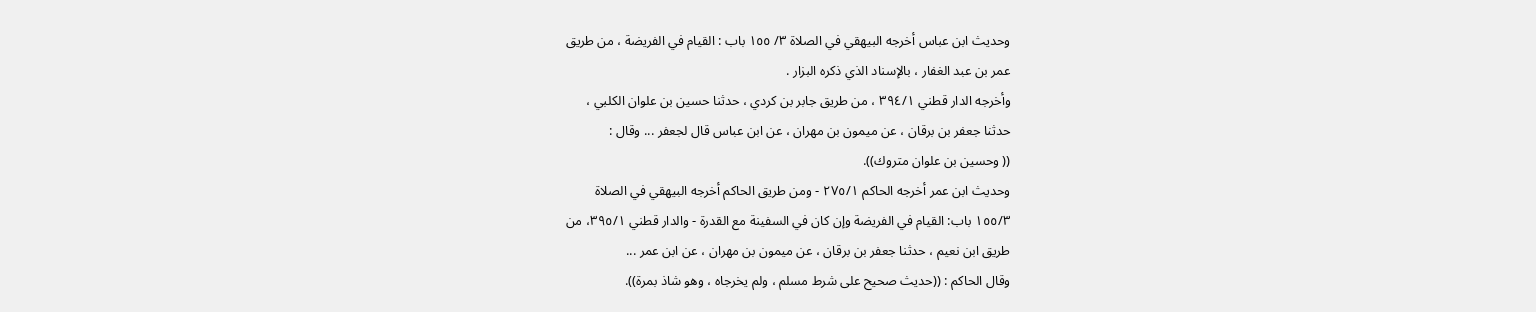وحديث ابن عباس أخرجه البيهقي في الصلاة ٣/ ١٥٥ باب : القيام في الفريضة ، من طريق
عمر بن عبد الغفار ، بالإسناد الذي ذكره البزار .
وأخرجه الدار قطني ٣٩٤/١ ، من طريق جابر بن كردي ، حدثنا حسين بن علوان الكلبي ،
حدثنا جعفر بن برقان ، عن ميمون بن مهران ، عن ابن عباس قال لجعفر ... وقال :
(( وحسين بن علوان متروك)).
وحديث ابن عمر أخرجه الحاكم ٢٧٥/١ - ومن طريق الحاكم أخرجه البيهقي في الصلاة
١٥٥/٣ باب: القيام في الفريضة وإن كان في السفينة مع القدرة - والدار قطني ٣٩٥/١، من
طريق ابن نعيم ، حدثنا جعفر بن برقان ، عن ميمون بن مهران ، عن ابن عمر ...
وقال الحاكم : ((حديث صحيح على شرط مسلم ، ولم يخرجاه ، وهو شاذ بمرة)).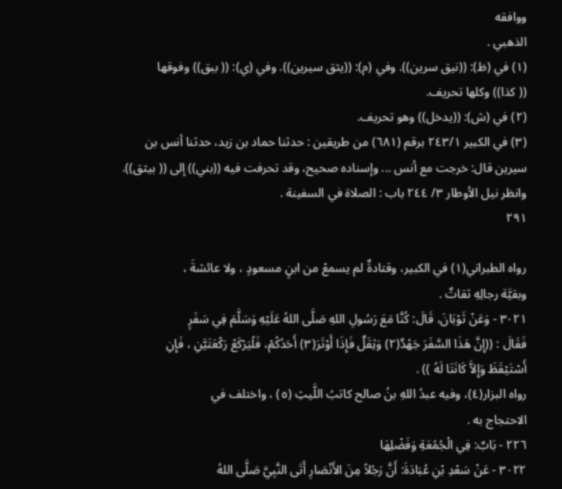ووافقه
الذهبي .
(١) في (ظ): ((نيق سرين)). وفي (م): ((يثق سيرين)). وفي (ي): (( ببق)) وفوقها
(( كذا)) وكلها تحريف.
(٢) في (ش): ((يدخل)) وهو تحريف.
(٣) في الكبير ٢٤٣/١ برقم (٦٨١) من طريقين : حدثنا حماد بن زيد، حدثنا أنس بن
سيرين قال: خرجت مع أنس ... وإسناده صحيح، وقد تحرفت فيه ((بني)) إلى (( بيثق)).
وانظر نيل الأوطار ٣/ ٢٤٤ باب : الصلاة في السفينة .
٢٩١

رواه الطبراني(١) في الكبير، وقتادةٌ لم يسمعْ من ابنٍ مسعودٍ ، ولا عائشةَ ،
وبقيَّة رجالِهِ ثقاتٌ .
٣٠٢١ - وَعَنْ ثَوْبَانَ، قَالَ: كُنَّا مَعَ رَسُولِ اللهِ صَلَّى اللهُ عَلَيْهِ وَسَلَّمَ فِي سَفَرٍ
فَقَالَ : ((إِنَّ هَذَا السَّفَرَ جَهْدٌ(٢) وَثِقَلٌ فَإِذَا أَوْتَرَ(٣) أَحَدُكُمْ، فَلْيَرْكَعْ رَكْعَتَيَّنِ ، فَإِنِ
أَسْتَيْقَظَ وَإِلاَّ كَانَتَا لَهُ )) .
رواه البزار(٤)، وفيه عبدُ اللهِ بنُ صالح كاتبُ اللَّيثِ (٥) ، واختلف في
الاحتجاج به .
٢٢٦ - بَابٌ: فِي الْجُمُعَةِ وَفَضْلِهَا
٣٠٢٢ - عَنْ سَعْدِ بْنِ عُبَادَةَ: أَنَّ رَجُلاً مِنَ الأَنْصَارِ أَتَى النَّبِيَّ صَلَّى اللهُ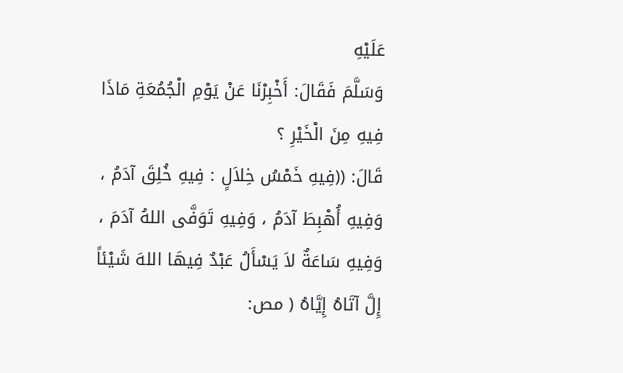عَلَيْهِ
وَسَلَّمَ فَقَالَ: أَخْبِرْنَا عَنْ يَوْمِ الْجُمُعَةِ مَاذَا فِيهِ مِنَ الْخَيْرِ ؟
قَالَ: ((فِيهِ خَمْسُ خِلاَلٍ : فِيهِ خُلِقَ آدَمُ ، وَفِيهِ أُهْبِطَ آدَمُ ، وَفِيهِ تَوَفَّى اللهُ آدَمَ ،
وَفِيهِ سَاعَةٌ لاَ يَسْأَلُ عَبْدٌ فِيهَا اللهَ شَيْئاً إِلَّ آتَاهُ إِيَّاهُ ( مص: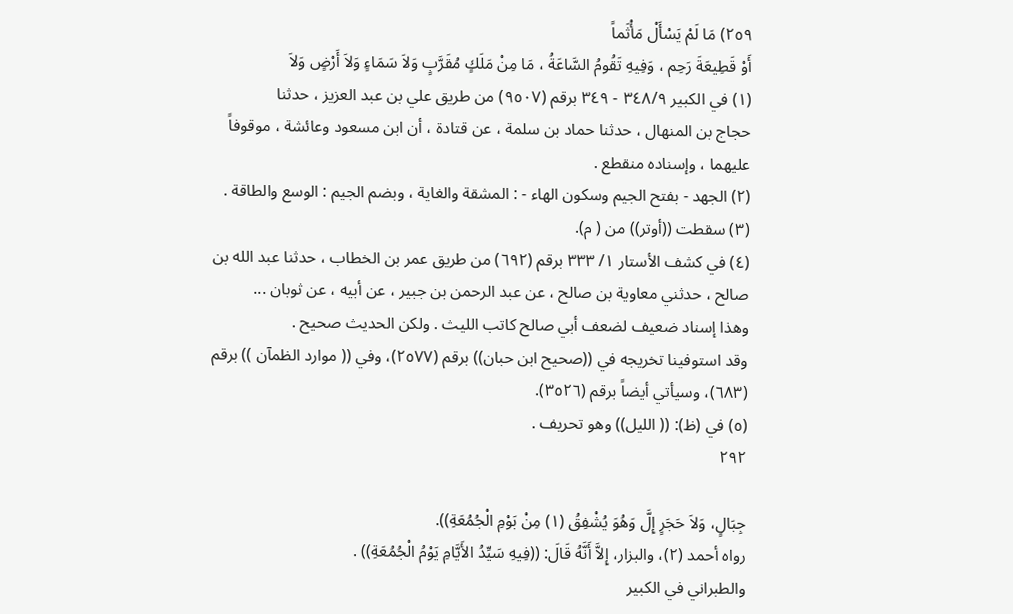٢٥٩) مَا لَمْ يَسْأَلْ مَأْثَماً
أَوْ قَطِيعَةَ رَحِم ، وَفِيهِ تَقُومُ السَّاعَةُ ، مَا مِنْ مَلَكٍ مُقَرَّبٍ وَلاَ سَمَاءٍ وَلاَ أَرْضٍ وَلاَ
(١) في الكبير ٣٤٨/٩ - ٣٤٩ برقم (٩٥٠٧) من طريق علي بن عبد العزيز ، حدثنا
حجاج بن المنهال ، حدثنا حماد بن سلمة ، عن قتادة ، أن ابن مسعود وعائشة ، موقوفاً
عليهما ، وإسناده منقطع .
(٢) الجهد - بفتح الجيم وسكون الهاء - : المشقة والغاية ، وبضم الجيم : الوسع والطاقة .
(٣) سقطت ((أوتر)) من ( م).
(٤) في كشف الأستار ١/ ٣٣٣ برقم (٦٩٢) من طريق عمر بن الخطاب ، حدثنا عبد الله بن
صالح ، حدثني معاوية بن صالح ، عن عبد الرحمن بن جبير ، عن أبيه ، عن ثوبان ...
وهذا إسناد ضعيف لضعف أبي صالح كاتب الليث . ولكن الحديث صحيح .
وقد استوفينا تخريجه في ((صحيح ابن حبان)) برقم (٢٥٧٧)، وفي (( موارد الظمآن )) برقم
(٦٨٣)، وسيأتي أيضاً برقم (٣٥٢٦).
(٥) في (ظ): (( الليل)) وهو تحريف .
٢٩٢

جِبَالٍ، وَلاَ حَجَرٍ إِلَّ وَهُوَ يُشْفِقُ (١) مِنْ بَوْمِ الْجُمُعَةِ)).
رواه أحمد (٢)، والبزار، إِلاَّ أَنَّهُ قَالَ: ((فِيهِ سَيِّدُ الأَيَّامِ يَوْمُ الْجُمُعَةِ)) .
والطبراني في الكبير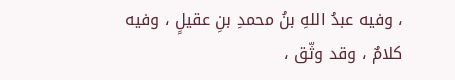، وفيه عبدُ اللهِ بنُ محمدِ بنِ عقيلٍ ، وفيه كلامٌ ، وقد وثّق ،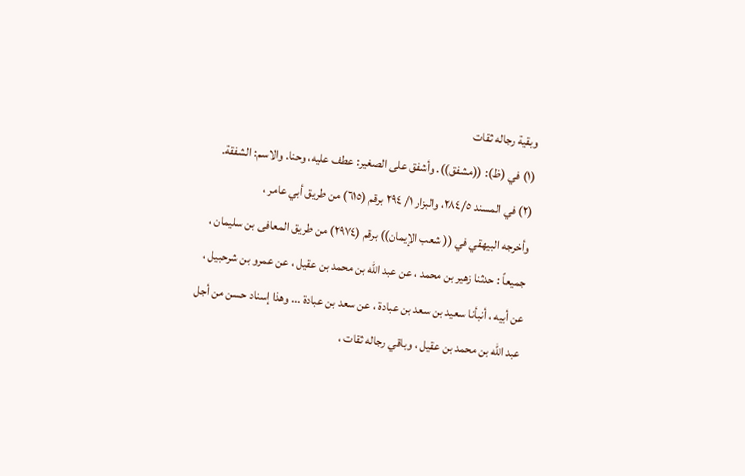وبقية رجاله ثقات
(١) في (ظ): ((مشفق)). وأشفق على الصغير: عطف عليه، وحنا. والاسم: الشفقة.
(٢) في المسند ٢٨٤/٥، والبزار ١/ ٢٩٤ برقم (٦١٥) من طريق أبي عامر ،
وأخرجه البيهقي في (( شعب الإيمان)) برقم (٢٩٧٤) من طريق المعافى بن سليمان ،
جميعاً : حدثنا زهير بن محمد ، عن عبد الله بن محمد بن عقيل ، عن عمرو بن شرحبيل ،
عن أبيه ، أنبأنا سعيد بن سعد بن عبادة ، عن سعد بن عبادة ... وهذا إسناد حسن من أجل
عبد الله بن محمد بن عقيل ، وباقي رجاله ثقات ،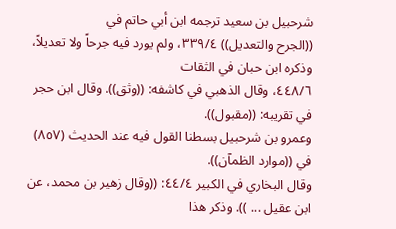شرحبيل بن سعيد ترجمه ابن أبي حاتم في
((الجرح والتعديل)) ٣٣٩/٤، ولم يورد فيه جرحاً ولا تعديلاً، وذكره ابن حبان في الثقات
٤٤٨/٦، وقال الذهبي في كاشفه: ((وثق)). وقال ابن حجر في تقريبه: ((مقبول)).
وعمرو بن شرحبيل بسطنا القول فيه عند الحديث (٨٥٧) في ((موارد الظمآن)).
وقال البخاري في الكبير ٤٤/٤: ((وقال زهير بن محمد، عن ابن عقيل ... )). وذكر هذا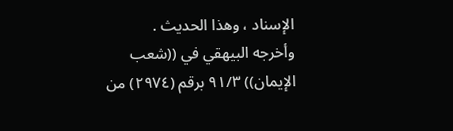الإسناد ، وهذا الحديث .
وأخرجه البيهقي في ((شعب الإيمان)) ٩١/٣ برقم (٢٩٧٤) من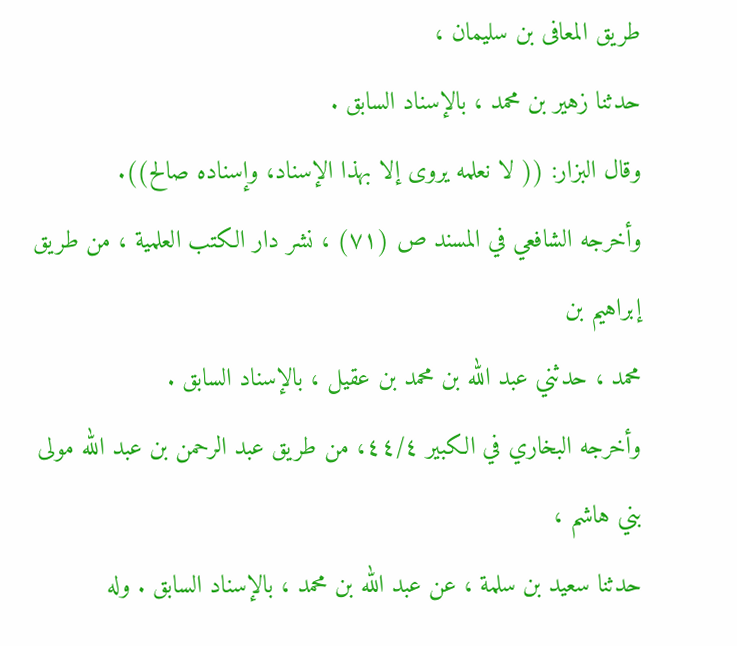طريق المعافى بن سليمان ،
حدثنا زهير بن محمد ، بالإسناد السابق .
وقال البزار: (( لا نعلمه يروى إلا بهذا الإسناد، وإسناده صالح)).
وأخرجه الشافعي في المسند ص (٧١) ، نشر دار الكتب العلمية ، من طريق إبراهيم بن
محمد ، حدثني عبد الله بن محمد بن عقيل ، بالإسناد السابق .
وأخرجه البخاري في الكبير ٤٤/٤، من طريق عبد الرحمن بن عبد الله مولى بني هاشم ،
حدثنا سعيد بن سلمة ، عن عبد الله بن محمد ، بالإسناد السابق . وله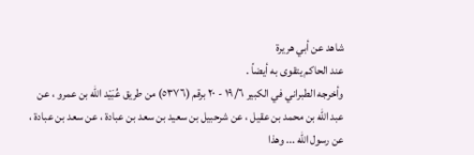شاهد عن أبي هريرة
عند الحاكم يتقوى به أيضاً .
وأخرجه الطبراني في الكبير ١٩/٦ - ٢٠ برقم (٥٣٧٦) من طريق عُبَيْد الله بن عمرو ، عن
عبد الله بن محمد بن عقيل ، عن شرحبيل بن سعيد بن سعد بن عبادة ، عن سعد بن عبادة ،
عن رسول الله ... وهذا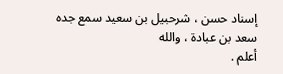إسناد حسن ، شرحبيل بن سعيد سمع جده سعد بن عبادة ، والله
أعلم .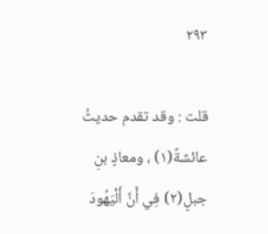٢٩٣

قلت : وقد تقدم حديثُ عائشةً(١) ، ومعاذٍ بنِ جبلٍ(٢) فِي أَنَّ أَلْيَهُودَ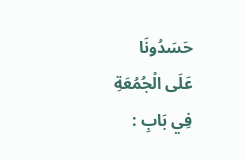حَسَدُونَا
عَلَى الْجُمُعَةِ فِي بَابِ :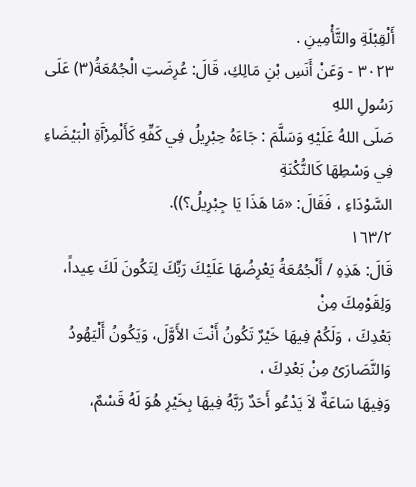أَلْقِبْلَةِ والتَّأْمِينِ .
٣٠٢٣ - وَعَنْ أَنَسِ بْنِ مَالِكِ، قَالَ: عُرِضَتِ الْجُمُعَةُ(٣) عَلَى رَسُولِ اللهِ
صَلَى اللهُ عَلَيْهِ وَسَلَّمَ : جَاءَهُ حِبْرِيلُ فِي كَفِّهِ كَأَلْمِرْآَةِ الْبَيْضَاءِ فِي وَسْطِهَا كَالنُّكْنَةِ
السَّوْدَاءِ ، فَقَالَ: «مَا هَذَا يَا جِبْرِيلُ؟)).
١٦٣/٢
قَالَ: هَذِهِ / أَلْجُمُعَةُ يَعْرِضُهَا عَلَيْكَ رَبِّكَ لِتَكُونَ لَكَ عِيداً، وَلِقَوْمِكَ مِنْ
بَعْدِكَ ، وَلَكُمْ فِيهَا خَيْرٌ تَكُونُ أَنْتَ الأَوَّلَ، وَيَكُونُ أَلْيَهُودُ وَالنَّصَارَىُ مِنْ بَعْدِكَ ،
وَفِيهَا سَاعَةٌ لاَ يَدْعُو أَحَدٌ رَبَّهُ فِيهَا بِخَيْرِ هُوَ لَهُ قَسْمٌ،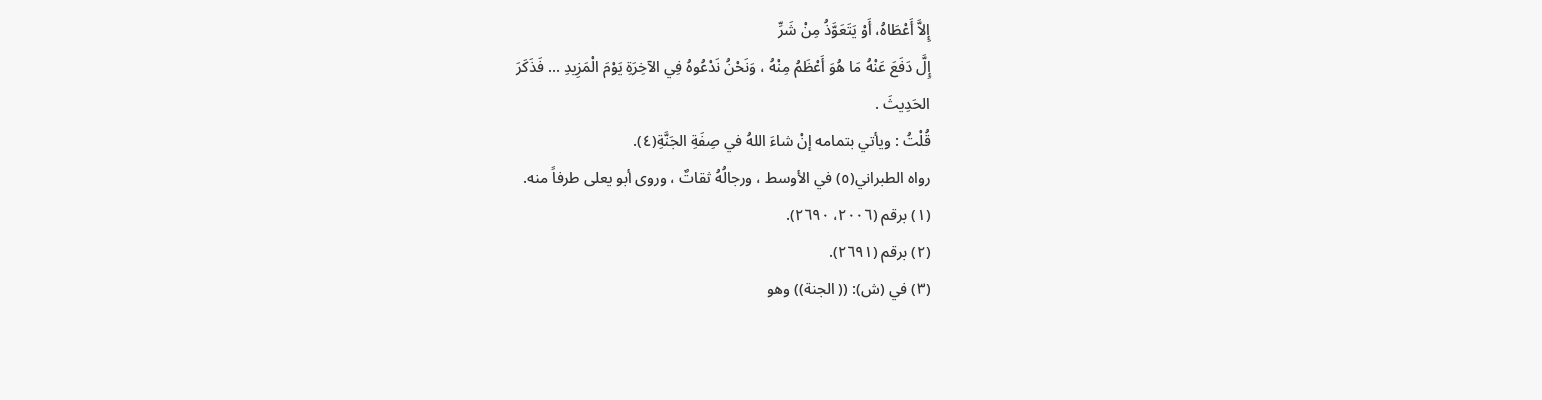إِلاَّ أَعْطَاهُ، أَوْ يَتَعَوَّذُ مِنْ شَرِّ
إِلَّ دَفَعَ عَنْهُ مَا هُوَ أَعْظَمُ مِنْهُ ، وَنَحْنُ نَدْعُوهُ فِي الآخِرَةِ يَوْمَ الْمَزِيدِ ... فَذَكَرَ
الحَدِيثَ .
قُلْتُ : ويأتي بتمامه إنْ شاءَ اللهُ في صِفَةِ الجَنَّةِ(٤).
رواه الطبراني(٥) في الأوسط ، ورجالُهُ ثقاتٌ ، وروى أبو يعلى طرفاً منه.
(١) برقم (٢٠٠٦، ٢٦٩٠).
(٢) برقم (٢٦٩١).
(٣) في (ش): (( الجنة)) وهو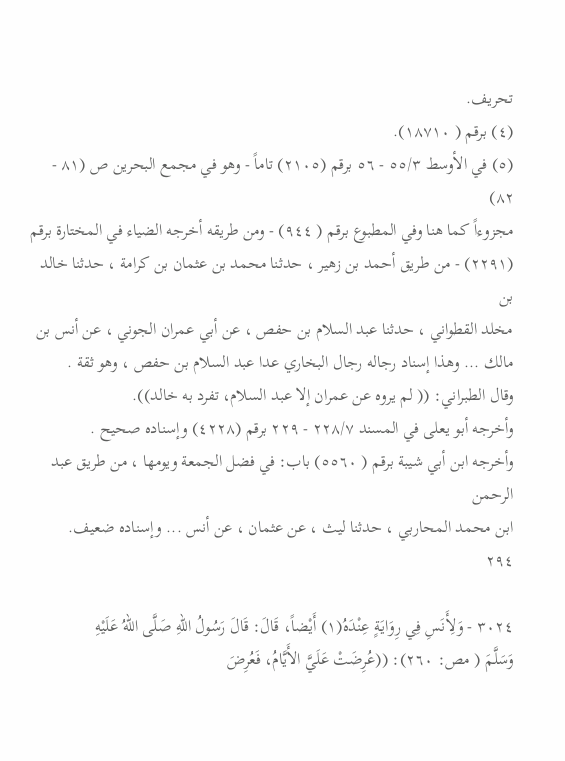تحريف.
(٤) برقم ( ١٨٧١٠).
(٥) في الأوسط ٥٥/٣ - ٥٦ برقم (٢١٠٥) تاماً - وهو في مجمع البحرين ص (٨١ - ٨٢)
مجزوءاً كما هنا وفي المطبوع برقم ( ٩٤٤) - ومن طريقه أخرجه الضياء في المختارة برقم
(٢٢٩١) - من طريق أحمد بن زهير ، حدثنا محمد بن عثمان بن كرامة ، حدثنا خالد بن
مخلد القطواني ، حدثنا عبد السلام بن حفص ، عن أبي عمران الجوني ، عن أنس بن
مالك ... وهذا إسناد رجاله رجال البخاري عدا عبد السلام بن حفص ، وهو ثقة .
وقال الطبراني: (( لم يروه عن عمران إلا عبد السلام، تفرد به خالد)).
وأخرجه أبو يعلى في المسند ٢٢٨/٧ - ٢٢٩ برقم (٤٢٢٨) وإسناده صحيح .
وأخرجه ابن أبي شيبة برقم ( ٥٥٦٠) باب: في فضل الجمعة ويومها ، من طريق عبد الرحمن
ابن محمد المحاربي ، حدثنا ليث ، عن عثمان ، عن أنس ... وإسناده ضعيف.
٢٩٤

٣٠٢٤ - وَلِأَنَسِ فِي رِوَايَةٍ عِنْدَهُ(١) أَيْضاً، قَالَ: قَالَ رَسُولُ اللهِ صَلَّى اللهُ عَلَيْهِ
وَسَلَّمَ ( مص: ٢٦٠): ((عُرِضَتْ عَلَيَّ الأَيَّامُ، فَعُرِضَ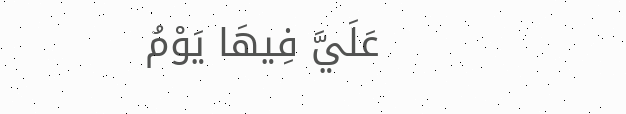عَلَيَّ فِيهَا يَوْمُ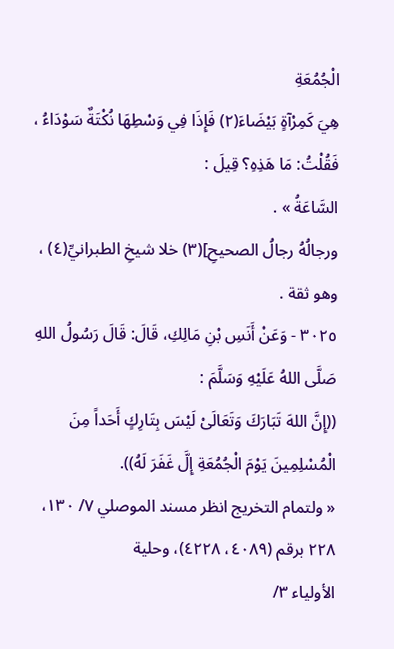الْجُمُعَةِ
هِيَ كَمِرْآةٍ بَيْضَاءَ(٢) فَإِذَا فِي وَسْطِهَا نُكْتَةٌ سَوْدَاءُ ، فَقُلْتُ: مَا هَذِهِ؟ قِيلَ :
السَّاعَةُ » .
ورجالُهُ رجالُ الصحيحِ](٣) خلا شيخِ الطبرانيِّ(٤) ، وهو ثقة .
٣٠٢٥ - وَعَنْ أَنَسِ بْنِ مَالِكِ، قَالَ: قَالَ رَسُولُ اللهِ صَلَّى اللهُ عَلَيْهِ وَسَلَّمَ :
((إِنَّ اللهَ تَبَارَكَ وَتَعَالَىْ لَيْسَ بِتَارِكٍ أَحَداً مِنَ الْمُسْلِمِينَ يَوْمَ الْجُمُعَةِ إِلَّ غَفَرَ لَهُ)).
« ولتمام التخريج انظر مسند الموصلي ٧/ ١٣٠، ٢٢٨ برقم (٤٠٨٩، ٤٢٢٨)، وحلية
الأولياء ٣/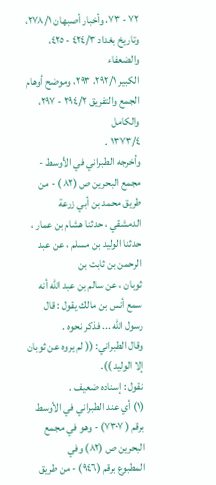٧٢ - ٧٣، وأخبار أصبهان ٢٧٨/١، وتاريخ بغداد ٤٢٤/٣ - ٤٢٥، والضعفاء
الكبير ٢٩٢/١، ٢٩٣، وموضح أوهام الجمع والتفريق ٢٩٤/٢ - ٢٩٧، والكامل
١٣٧٣/٤ .
وأخرجه الطبراني في الأوسط - مجمع البحرين ص (٨٢ ) - من طريق محمد بن أبي زرعة
الدمشقي ، حدثنا هشام بن عمار ، حدثنا الوليد بن مسلم ، عن عبد الرحمن بن ثابت بن
ثوبان ، عن سالم بن عبد الله أنه سمع أنس بن مالك يقول : قال رسول الله ... فذكر نحوه .
وقال الطبراني: (( لم يروه عن ثوبان إلا الوليد )).
نقول : إسناده ضعيف .
(١) أي عند الطبراني في الأوسط برقم ( ٧٣٠٧) - وهو في مجمع البحرين ص (٨٢) وفي
المطبوع برقم (٩٤٦) - من طريق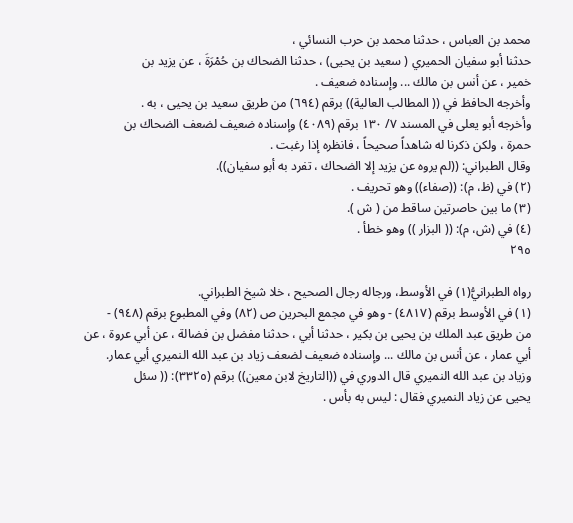محمد بن العباس ، حدثنا محمد بن حرب النسائي ،
حدثنا أبو سفيان الحميري ( سعيد بن يحيى) ، حدثنا الضحاك بن حُمْرَةَ ، عن يزيد بن
خمير ، عن أنس بن مالك ... وإسناده ضعيف .
وأخرجه الحافظ في (( المطالب العالية)) برقم (٦٩٤) من طريق سعيد بن يحيى ، به .
وأخرجه أبو يعلى في المسند ٧/ ١٣٠ برقم (٤٠٨٩) وإسناده ضعيف لضعف الضحاك بن
حمرة ، ولكن ذكرنا له شاهداً صحيحاً ، فانظره إذا رغبت .
وقال الطبراني: ((لم يروه عن يزيد إلا الضحاك ، تفرد به أبو سفيان)).
(٢) في (ظ، م): ((صفاء)) وهو تحريف .
(٣) ما بين حاصرتين ساقط من ( ش ).
(٤) في (ش، م): (( البزار )) وهو خطأ .
٢٩٥

رواه الطبرانيُّ(١) في الأوسط، ورجاله رجال الصحيح ، خلا شيخ الطبراني.
(١) في الأوسط برقم (٤٨١٧) - وهو في مجمع البحرين ص (٨٢) وفي المطبوع برقم (٩٤٨) -
من طريق عبد الملك بن يحيى بن بكير ، حدثنا أبي ، حدثنا مفضل بن فضالة ، عن أبي عروة ، عن
أبي عمار ، عن أنس بن مالك ... وإسناده ضعيف لضعف زياد بن عبد الله النميري أبي عمار.
وزياد بن عبد الله النميري قال الدوري في ((التاريخ لابن معين)) برقم (٣٣٢٥): (( سئل
يحيى عن زياد النميري فقال : ليس به بأس .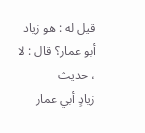قيل له : هو زياد أبو عمار؟ قال : لا ، حديث
زیادٍ أبي عمار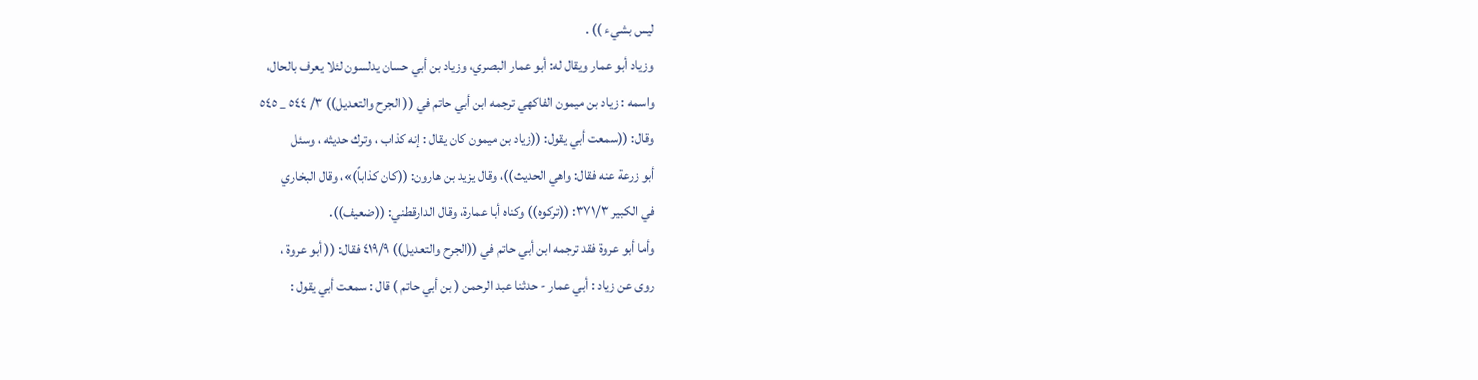ليس بشيء )) .
وزياد أبو عمار ويقال له: أبو عمار البصري، وزياد بن أبي حسان يدلسون لئلا يعرف بالحال،
واسمه : زياد بن ميمون الفاكهي ترجمه ابن أبي حاتم في (( الجرح والتعديل)) ٣/ ٥٤٤ _ ٥٤٥
وقال: ((سمعت أبي يقول: ((زياد بن ميمون كان يقال : إنه كذاب ، وترك حديثه ، وسئل
أبو زرعة عنه فقال: واهي الحديث))، وقال يزيد بن هارون: ((كان كذاباً)»، وقال البخاري
في الكبير ٣٧١/٣: ((تركوه)) وكناه أبا عمارة، وقال الدارقطني: ((ضعيف)).
وأما أبو عروة فقد ترجمه ابن أبي حاتم في ((الجرح والتعديل)) ٤١٩/٩ فقال: (( أبو عروة ،
روى عن زياد : أبي عمار - حدثنا عبد الرحمن ( بن أبي حاتم ) قال : سمعت أبي يقول :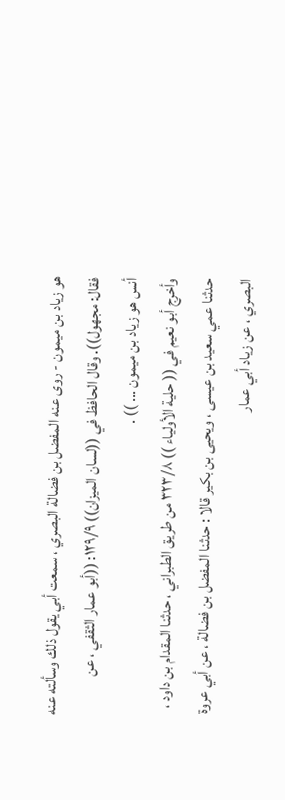هو زياد بن ميمون - روى عنه المفضل بن فضالة البصري ، سمعت أبي يقول ذلك وسألته عنه
فقال: مجهول)). وقال الحافظ في ((لسان الميزان)) ١٢٩/٩: ((أبو عمار الثقفي ، عن
أنس هو زياد بن ميمون ... )) .
وأخرج أبو نعيم في (( حلية الأولياء )) ٣٢٣/٨ من طريق الطبراني ، حدثنا المقدام بن داود ،
حدثنا عمي سعيد بن عيسى ، ويحيى بن بكير قالا : حدثنا المفضل بن فضالة ، عن أبي عروة
البصري ، عن زياد أبي عمار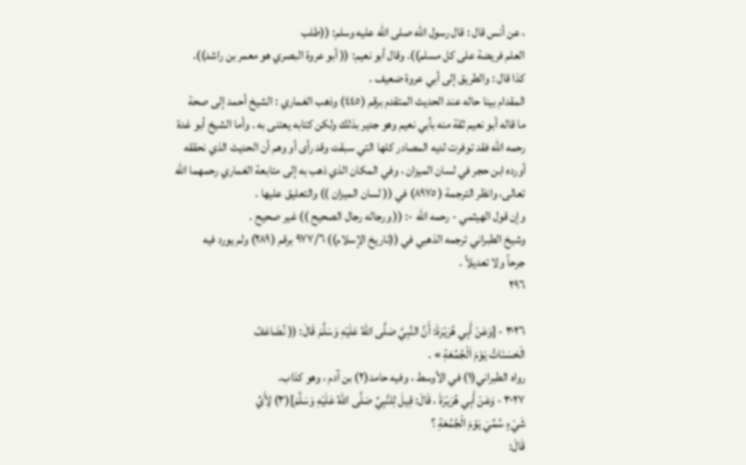، عن أنس قال : قال رسول الله صلى الله عليه وسلم: ((طلب
العلم فريضة على كل مسلم)). وقال أبو نعيم: (( أبو عروة البصري هو معمر بن راشد)).
كذا قال : والطريق إلى أبي عروة ضعيف .
المقدام بينا حاله عند الحديث المتقدم برقم (٤٤٥) وذهب الغماري : الشيخ أحمد إلى صحة
ما قاله أبو نعيم ثقة منه بأبي نعيم وهو جدير بذلك ولكن كتابه يعتنى به . وأما الشيخ أبو غدة
رحمه الله فقد توفرت لديه المصادر كلها التي سبقت وقد رأى أو وهم أن الحديث الذي نحققه
أورده ابن حجر في لسان الميزان ، وفي المكان الذي ذهب به إلى متابعة الغماري رحمهما الله
تعالى، وانظر الترجمة ( ٨٩٧٥) في (( لسان الميزان )) والتعليق عليها .
وإن قول الهيثمي - رحمه الله -: (( ورجاله رجال الصحيح )) غير صحيح .
وشيخ الطبراني ترجمه الذهبي في ((تاريخ الإسلام)) ٩٧٧/٦ برقم (٢٨٩) ولم يورد فيه
جرحاً ولا تعديلاً .
٢٩٦

٣٠٢٦ - [وَعَنْ أَبِي هُرَيْرَةَ: أَنَّ النَّبِيَّ صَلَّى اللهُ عَلَيْهِ وَسَلَّمَ قَالَ: (( نُضَاعَفُ
الْحَسَنَاتُ يَوْمَ اَلْجُمُعَةِ » .
رواه الطبراني(١) في الأوسط ، وفيه حامد(٢) بن آدم ، وهو كذاب.
٣٠٢٧ - وَعَنْ أَبِي هُرَيْرَةَ ، قَالَ: قِيلَ لِلنَّبِيِّ صَلَّى اللهُ عَلَيْهِ وَسَلَّمَ](٣) لِأَيِّ
شَيْءٍ سُمِّيَ يَوْمَ الْجُمُعَةِ ؟
قَالَ: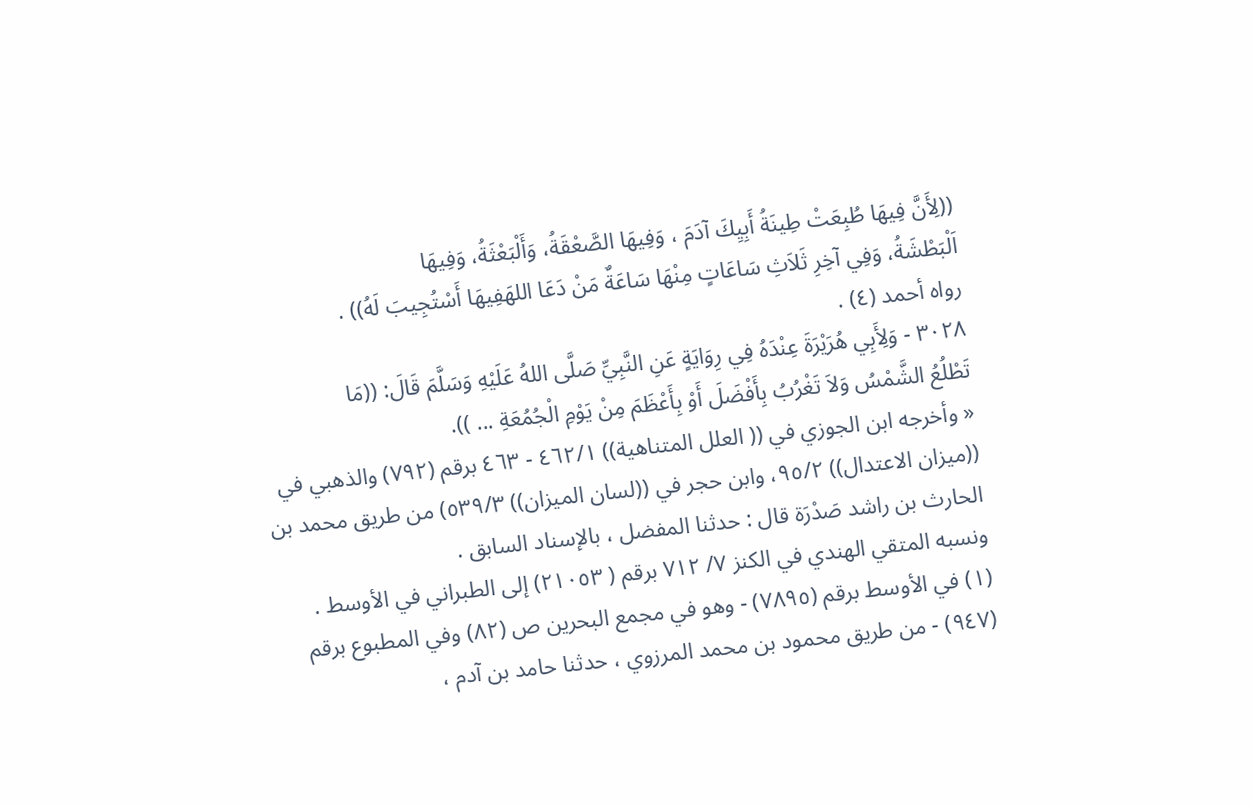((لِأَنَّ فِيهَا طُبِعَتْ طِينَةُ أَبِيِكَ آدَمَ ، وَفِيهَا الصَّعْقَةُ، وَأَلْبَعْثَةُ، وَفِيهَا
اَلْبَطْشَةُ، وَفِي آخِرِ ثَلاَثِ سَاعَاتٍ مِنْهَا سَاعَةٌ مَنْ دَعَا اللهَفِيهَا أَسْتُجِيبَ لَهُ)) .
رواه أحمد (٤) .
٣٠٢٨ - وَلِأَبِي هُرَيْرَةَ عِنْدَهُ فِي رِوَايَةٍ عَنِ النَّبِيِّ صَلَّى اللهُ عَلَيْهِ وَسَلَّمَ قَالَ: ((مَا
تَطْلُعُ الشَّمْسُ وَلاَ تَغْرُبُ بِأَفْضَلَ أَوْ بِأَعْظَمَ مِنْ يَوْمِ الْجُمُعَةِ ... )).
« وأخرجه ابن الجوزي في (( العلل المتناهية)) ٤٦٢/١ - ٤٦٣ برقم (٧٩٢) والذهبي في
((ميزان الاعتدال)) ٩٥/٢، وابن حجر في ((لسان الميزان)) ٥٣٩/٣) من طريق محمد بن
الحارث بن راشد صَدْرَة قال : حدثنا المفضل ، بالإسناد السابق .
ونسبه المتقي الهندي في الكنز ٧/ ٧١٢ برقم ( ٢١٠٥٣) إلى الطبراني في الأوسط .
(١) في الأوسط برقم (٧٨٩٥) - وهو في مجمع البحرين ص (٨٢) وفي المطبوع برقم
(٩٤٧) - من طريق محمود بن محمد المرزوي ، حدثنا حامد بن آدم ،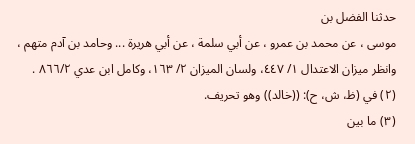حدثنا الفضل بن
موسى ، عن محمد بن عمرو ، عن أبي سلمة ، عن أبي هريرة ... وحامد بن آدم متهم ،
وانظر ميزان الاعتدال ١/ ٤٤٧، ولسان الميزان ٢/ ١٦٣، وكامل ابن عدي ٨٦٦/٢ .
(٢) في (ظ، ش، ح): ((خالد)) وهو تحريف.
(٣) ما بين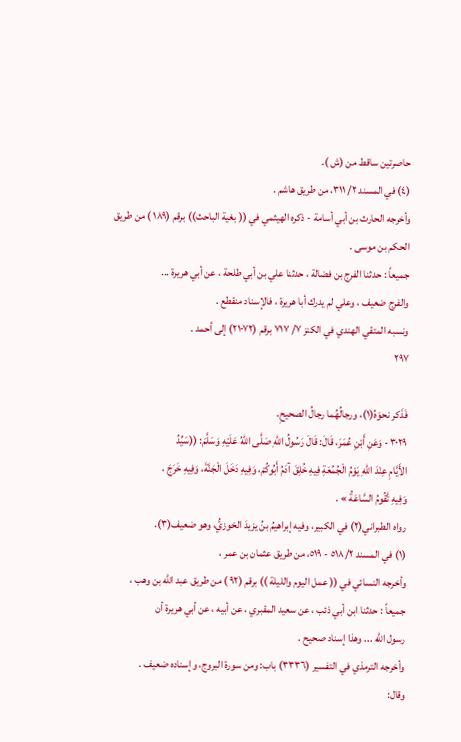حاصرتين ساقط من (ش ).
(٤) في المسند ٢/ ٣١١، من طريق هاشم .
وأخرجه الحارث بن أبي أسامة - ذكره الهيثمي في (( بغية الباحث)) برقم (١٨٩ ) من طريق
الحكم بن موسى .
جميعاً : حدثنا الفرج بن فضالة ، حدثنا علي بن أبي طلحة ، عن أبي هريرة ...
والفرج ضعيف ، وعلي لم يدرك أبا هريرة ، فالإسناد منقطع .
ونسبه المتقي الهندي في الكنز ٧/ ٧١٧ برقم (٢١٠٧٢) إلى أحمد .
٢٩٧

فَذَكر نحوَهُ(١)، ورجالُهُما رجالُ الصحيحِ.
٣٠٢٩ - وَعَنِ أَبْنِ عُمَرَ، قَالَ: قَالَ رَسُولُ اللهِ صَلَّى اللهُ عَلَيْهِ وَسَلَّمَ: ((سَيِّدُ
الأَيَّامِ عِنْدَ اللهِ يَوْمُ الْجُمُعَةِ فِيهِ خُلِقَ آدَمُ أَبُوكُمْ، وَفِيهِ دَخَلَ الْجَنَّةَ، وَفِيهِ خَرَجَ ،
وَفِيهِ تَّقُومُ السَّاعَةُ » .
رواه الطبراني(٢) في الكبير، وفيه إبراهيمُ بنُ يزيدَ الخوزيُّ، وهو ضعيف(٣).
(١) في المسند ٥١٨/٢ - ٥١٩، من طريق عثمان بن عمر ،
وأخرجه النسائي في (( عمل اليوم والليلة )) برقم (٩٢ ) من طريق عبد الله بن وهب ،
جميعاً : حدثنا ابن أبي ذئب ، عن سعيد المقبري ، عن أبيه ، عن أبي هريرة أن
رسول الله ... وهذا إسناد صحيح .
وأخرجه الترمذي في التفسير (٣٣٣٦) باب: ومن سورة البروج، وإسناده ضعيف .
وقال: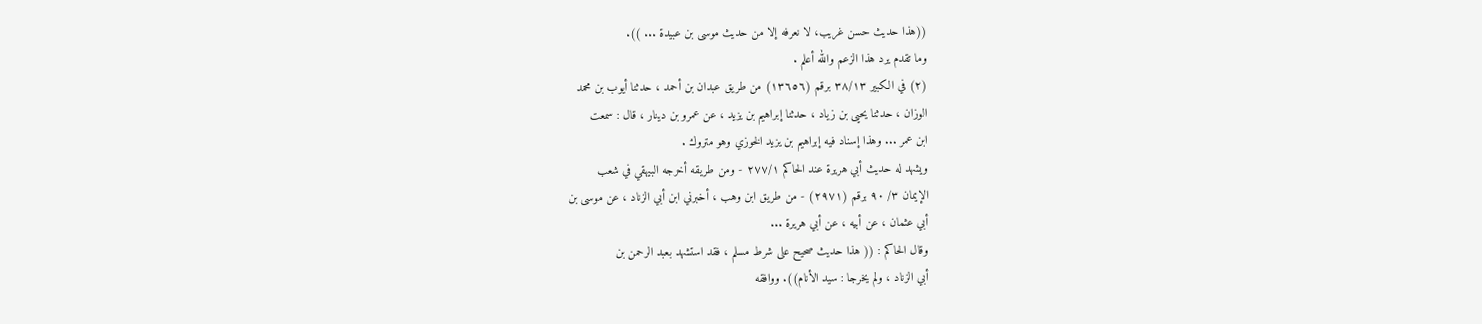((هذا حديث حسن غريب، لا نعرفه إلا من حديث موسى بن عبيدة ... )).
وما تقدم يرد هذا الزعم والله أعلم .
(٢) في الكبير ٣٨/١٣ برقم (١٣٦٥٦) من طريق عبدان بن أحمد ، حدثنا أيوب بن محمد
الوزان ، حدثنا يحيى بن زياد ، حدثنا إبراهيم بن يزيد ، عن عمرو بن دينار ، قال : سمعت
ابن عمر ... وهذا إسناد فيه إبراهيم بن يزيد الخوزي وهو متروك .
ويشهد له حديث أبي هريرة عند الحاكم ٢٧٧/١ - ومن طريقه أخرجه البيهقي في شعب
الإيمان ٣/ ٩٠ برقم (٢٩٧١) - من طريق ابن وهب ، أخبرني ابن أبي الزناد ، عن موسى بن
أبي عثمان ، عن أبيه ، عن أبي هريرة ...
وقال الحاكم : (( هذا حديث صحيح على شرط مسلم ، فقد استشهد بعبد الرحمن بن
أبي الزناد ، ولم يخرجا : سيد الأنام)). ووافقه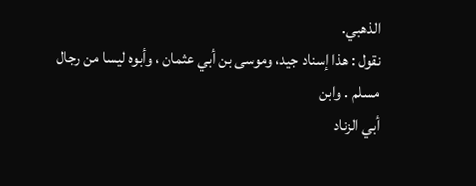الذهبي.
نقول : هذا إسناد جيد، وموسى بن أبي عثمان ، وأبوه ليسا من رجال مسلم . وابن
أبي الزناد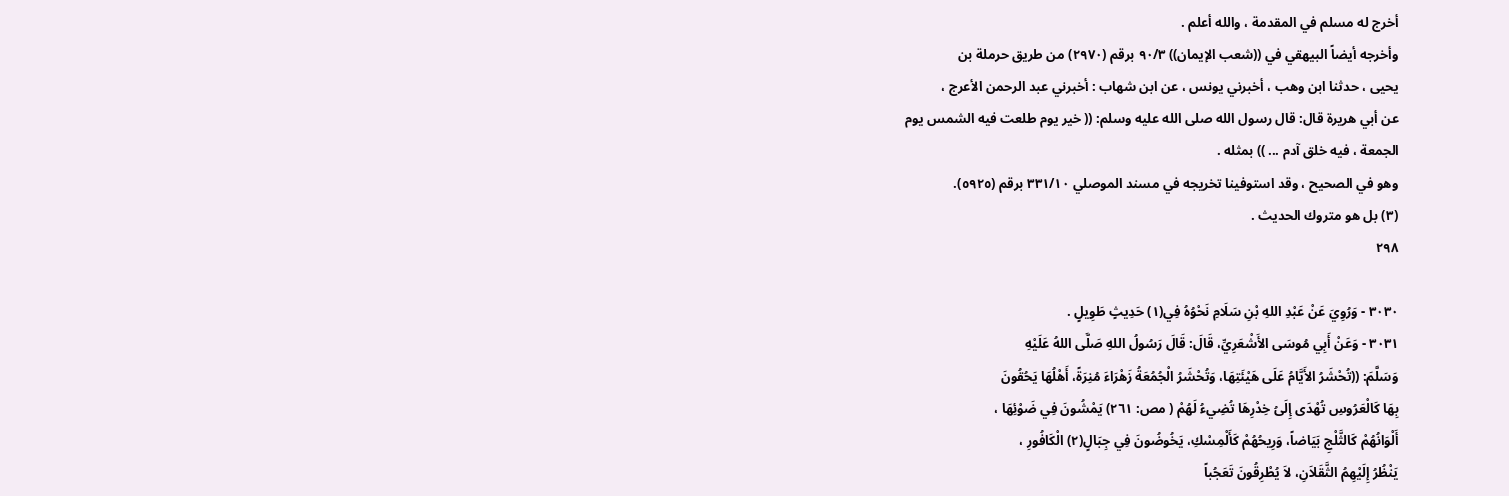أخرج له مسلم في المقدمة ، والله أعلم .
وأخرجه أيضاً البيهقي في ((شعب الإيمان)) ٩٠/٣ برقم (٢٩٧٠) من طريق حرملة بن
يحيى ، حدثنا ابن وهب ، أخبرني يونس ، عن ابن شهاب : أخبرني عبد الرحمن الأعرج ،
عن أبي هريرة قال: قال رسول الله صلى الله عليه وسلم: (( خير يوم طلعت فيه الشمس يوم
الجمعة ، فيه خلق آدم ... )) بمثله .
وهو في الصحيح ، وقد استوفينا تخريجه في مسند الموصلي ٣٣١/١٠ برقم (٥٩٢٥).
(٣) بل هو متروك الحديث .
٢٩٨

٣٠٣٠ - وَرُوِيَ عَنْ عَبْدِ اللهِ بْنِ سَلَامِ نَحْوُهُ فِي(١) حَدِيثٍ طَوِيلٍ .
٣٠٣١ - وَعَنْ أَبِي مُوسَى الأَشْعَرِيِّ، قَالَ: قَالَ رَسُولُ اللهِ صَلَّى اللهُ عَلَيْهِ
وَسَلَّمَ: ((تُحْشَرُ الأَيَّامُ عَلَى هَيْئَتِهَا، وَتُحْشَرُ الْجُمُعَةُ زَهْرَاءَ مُنِرَةً، أَهْلُهَا يَحُقُونَ
بِهَا كَالْعَرُوسِ تُهْدَى إِلَىُ خِدْرِهَا تُضِيءُ لَهُمْ ( مص: ٢٦١) يَمْشُونَ فِي ضَوْئِهَا ،
أَلْوَانُهُمْ كَالثَّلْجِ بَيَاضاً، وَرِيحُهُمْ كَأَلْمِسْكِ، يَخُوضُونَ فِي جِبَالٍ(٢) الْكَافُورِ ،
يَنْظُرُ إِلَيْهِمُ الثَّقَلاَنِ، لاَ يُطْرِقُونَ تَعَجُباً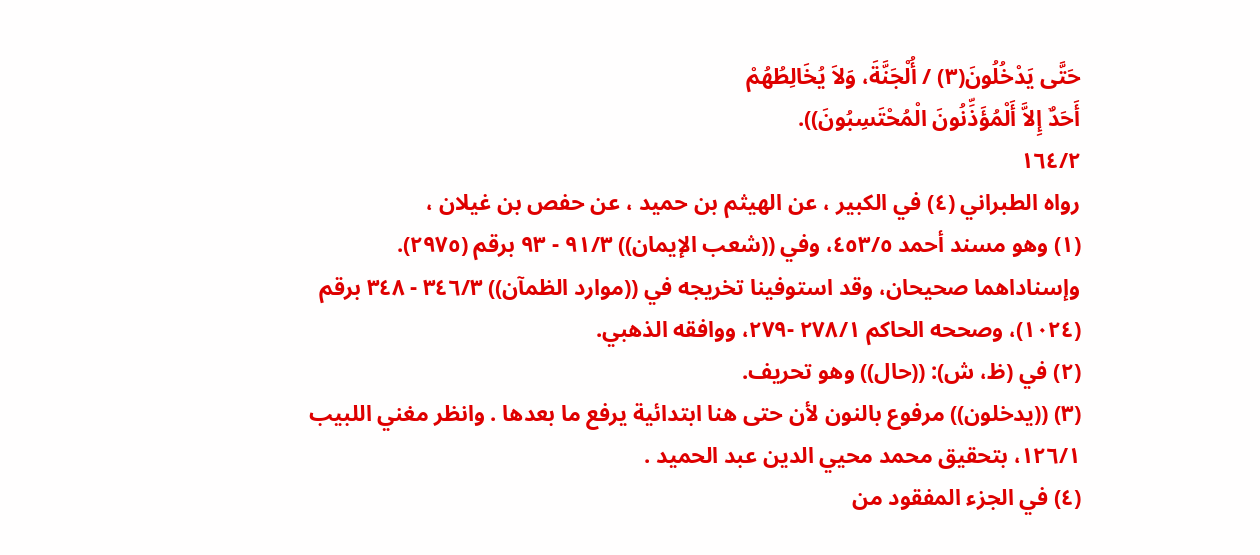حَتَّى يَدْخُلُونَ(٣) / أُلْجَنَّةَ، وَلاَ يُخَالِطُهُمْ
أَحَدٌ إِلاَّ أَلْمُؤَذِّنُونَ الْمُحْتَسِبُونَ)).
١٦٤/٢
رواه الطبراني (٤) في الكبير ، عن الهيثم بن حميد ، عن حفص بن غيلان ،
(١) وهو مسند أحمد ٤٥٣/٥، وفي ((شعب الإيمان)) ٩١/٣ - ٩٣ برقم (٢٩٧٥).
وإسناداهما صحيحان، وقد استوفينا تخريجه في ((موارد الظمآن)) ٣٤٦/٣ - ٣٤٨ برقم
(١٠٢٤)، وصححه الحاكم ٢٧٨/١ -٢٧٩، ووافقه الذهبي.
(٢) في (ظ، ش): ((حال)) وهو تحريف.
(٣) ((يدخلون)) مرفوع بالنون لأن حتى هنا ابتدائية يرفع ما بعدها . وانظر مغني اللبيب
١٢٦/١، بتحقيق محمد محيي الدين عبد الحميد .
(٤) في الجزء المفقود من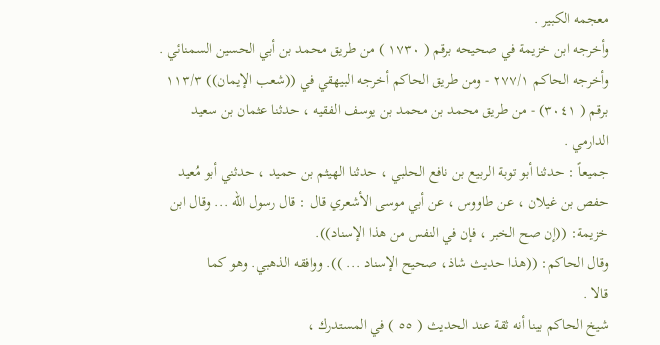معجمه الكبير .
وأخرجه ابن خزيمة في صحيحه برقم ( ١٧٣٠ ) من طريق محمد بن أبي الحسين السمنائي .
وأخرجه الحاكم ٢٧٧/١ - ومن طريق الحاكم أخرجه البيهقي في ((شعب الإيمان)) ١١٣/٣
برقم ( ٣٠٤١) - من طريق محمد بن محمد بن يوسف الفقيه ، حدثنا عثمان بن سعيد
الدارمي .
جميعاً : حدثنا أبو توبة الربيع بن نافع الحلبي ، حدثنا الهيثم بن حميد ، حدثني أبو مُعيد
حفص بن غيلان ، عن طاووس ، عن أبي موسى الأشعري قال : قال رسول الله ... وقال ابن
خزيمة: ((إن صح الخبر ، فإن في النفس من هذا الإسناد)).
وقال الحاكم: ((هذا حديث شاذ، صحيح الإسناد ... )). ووافقه الذهبي. وهو كما
قالا .
شيخ الحاكم بينا أنه ثقة عند الحديث ( ٥٥ ) في المستدرك ،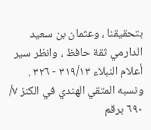بتحقيقنا ، وعثمان بن سعيد
الدارمي ثقة حافظ ، وانظر سير أعلام النبلاء ٣١٩/١٣ - ٣٢٦ .
ونسبه المتقي الهندي في الكنز ٧/ ٦٩٠ برقم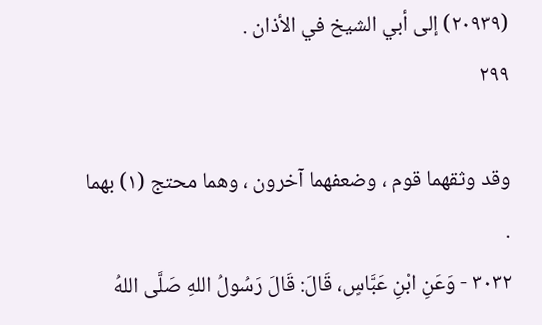(٢٠٩٣٩) إلى أبي الشيخ في الأذان .
٢٩٩

وقد وثقهما قوم ، وضعفهما آخرون ، وهما محتج (١) بهما .
٣٠٣٢ - وَعَنِ ابْنِ عَبَّاسٍ، قَالَ: قَالَ رَسُولُ اللهِ صَلَّى اللهُ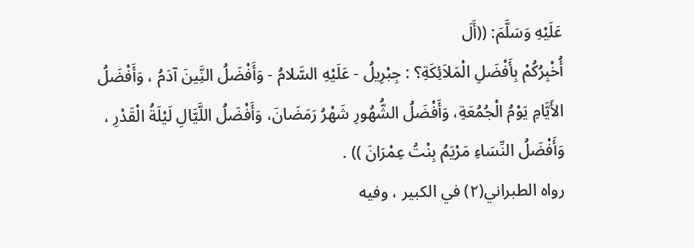عَلَيْهِ وَسَلَّمَ: ((أَلَ
أُخْبِرُكُمْ بِأَفْضَلِ الْمَلاَئِكَةِ؟ : جِبْرِيلُ - عَلَيْهِ السَّلامُ - وَأَفْضَلُ النَِّينَ آدَمُ ، وَأَفْضَلُ
الأَيَّامِ يَوْمُ الْجُمُعَةِ، وَأَفْضَلُ الشُّهُورِ شَهْرُ رَمَضَانَ، وَأَفْضَلُ اللَّيَّالِ لَيْلَةُ الْقَدْرِ ،
وَأَفْضَلُ النِّسَاءِ مَرْيَمُ بِنْتُ عِمْرَانَ )) .
رواه الطبراني(٢) في الكبير ، وفيه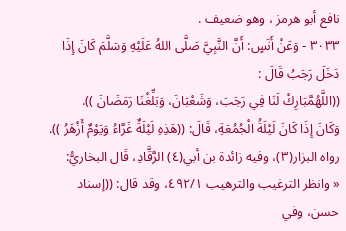نافع أبو هرمز ، وهو ضعيف .
٣٠٣٣ - وَعَنْ أَنَسٍ: أَنَّ النَّبِيَّ صَلَّى اللهُ عَلَيْهِ وَسَلَّمَ كَانَ إِذَا دَخَلَ رَجَبُ قَالَ :
((اللَّهُمَّبَارِكْ لَنَا فِي رَجَبَ، وَشَعْبَانَ، وَبَلِّغْنَا رَمَضَانَ )).
وَكَانَ إِذَا كَانَ لَيْلَةُ الْجُمُعَةِ، قَالَ: ((هَذِهِ لَيْلَةٌ غَرَّاءُ وَيَوْمٌ أَزْهَرُ )).
رواه البزار(٣)، وفيه زائدة بن أبي(٤) الرَّقَّادِ، قَال البخاريُّ:
« وانظر الترغيب والترهيب ٤٩٢/١، وقد قال: ((إسناد حسن، وفي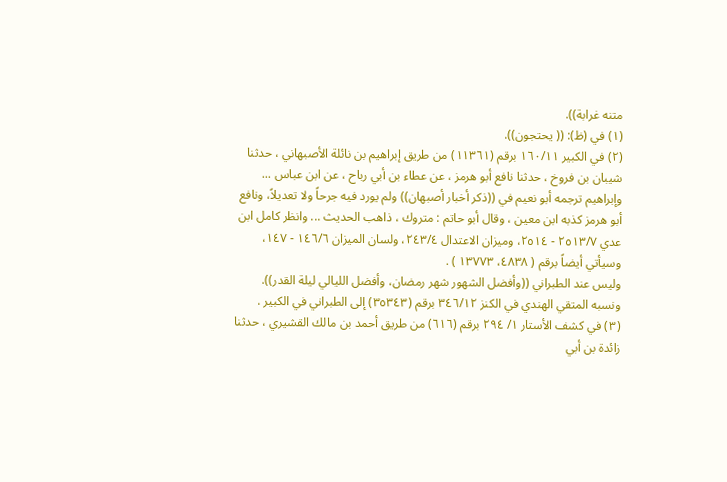متنه غرابة)).
(١) في (ظ): (( يحتجون)).
(٢) في الكبير ١٦٠/١١ برقم (١١٣٦١) من طريق إبراهيم بن نائلة الأصبهاني ، حدثنا
شيبان بن فروخ ، حدثنا نافع أبو هرمز ، عن عطاء بن أبي رباح ، عن ابن عباس ...
وإبراهيم ترجمه أبو نعيم في ((ذكر أخبار أصبهان)) ولم يورد فيه جرحاً ولا تعديلاً، ونافع
أبو هرمز كذبه ابن معين ، وقال أبو حاتم : متروك ، ذاهب الحديث ... وانظر كامل ابن
عدي ٢٥١٣/٧ - ٢٥١٤، وميزان الاعتدال ٢٤٣/٤، ولسان الميزان ١٤٦/٦ - ١٤٧،
وسيأتي أيضاً برقم ( ٤٨٣٨، ١٣٧٧٣ ) .
وليس عند الطبراني ((وأفضل الشهور شهر رمضان، وأفضل الليالي ليلة القدر)).
ونسبه المتقي الهندي في الكنز ٣٤٦/١٢ برقم (٣٥٣٤٣) إلى الطبراني في الكبير .
(٣) في كشف الأستار ١/ ٢٩٤ برقم (٦١٦) من طريق أحمد بن مالك القشيري ، حدثنا
زائدة بن أبي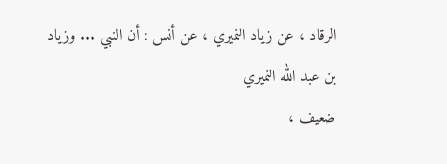الرقاد ، عن زياد النميري ، عن أنس : أن النبي ... وزياد بن عبد الله النميري
ضعيف ،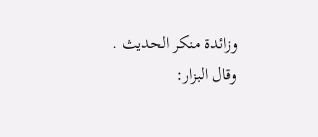وزائدة منكر الحديث .
وقال البزار: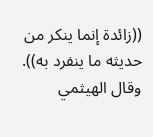((زائدة إنما ينكر من حديثه ما ينفرد به)).
وقال الهيثمي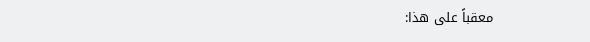معقباً على هذا: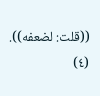((قلت: لضعفه)).
(٤)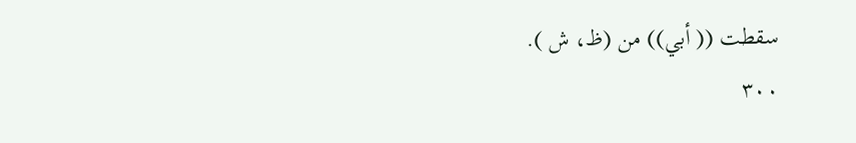سقطت (( أبي)) من (ظ، ش ).
٣٠٠